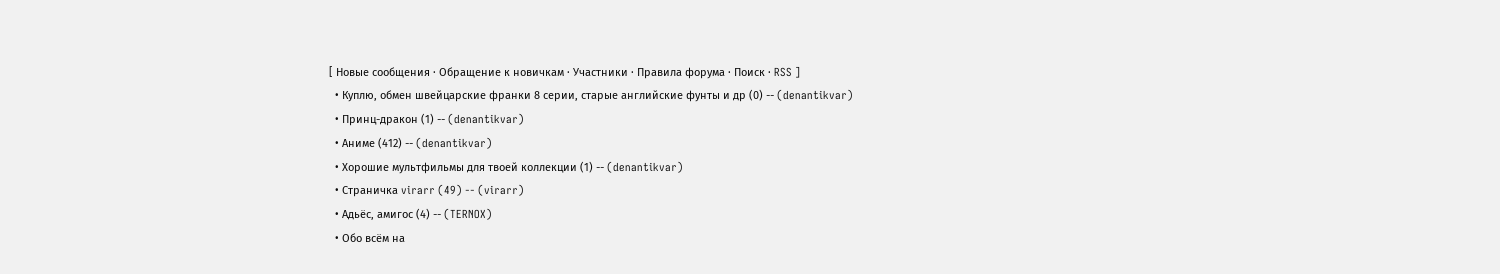[ Новые сообщения · Обращение к новичкам · Участники · Правила форума · Поиск · RSS ]
  • Куплю, обмен швейцарские франки 8 серии, старые английские фунты и др (0) -- (denantikvar)
  • Принц-дракон (1) -- (denantikvar)
  • Аниме (412) -- (denantikvar)
  • Хорошие мультфильмы для твоей коллекции (1) -- (denantikvar)
  • Страничка virarr (49) -- (virarr)
  • Адьёс, амигос (4) -- (TERNOX)
  • Обо всём на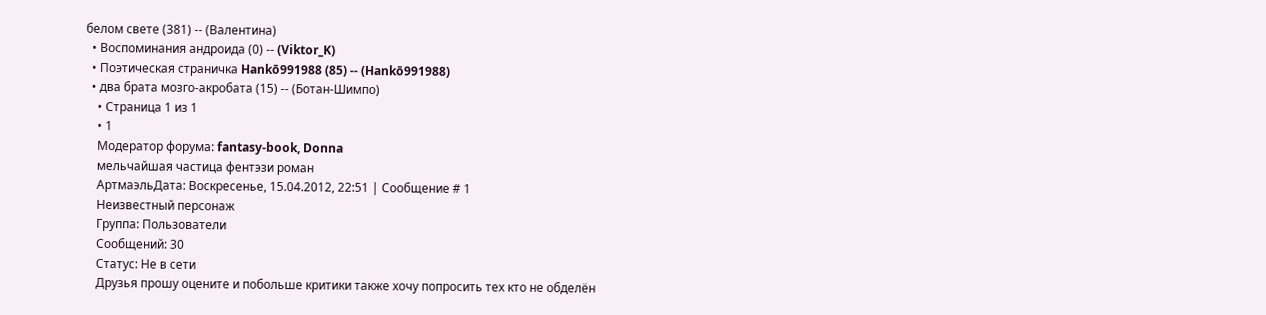белом свете (381) -- (Валентина)
  • Воспоминания андроида (0) -- (Viktor_K)
  • Поэтическая страничка Hankō991988 (85) -- (Hankō991988)
  • два брата мозго-акробата (15) -- (Ботан-Шимпо)
    • Страница 1 из 1
    • 1
    Модератор форума: fantasy-book, Donna
    мельчайшая частица фентэзи роман
    АртмаэльДата: Воскресенье, 15.04.2012, 22:51 | Сообщение # 1
    Неизвестный персонаж
    Группа: Пользователи
    Сообщений: 30
    Статус: Не в сети
    Друзья прошу оцените и побольше критики также хочу попросить тех кто не обделён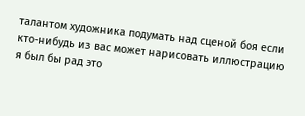талантом художника подумать над сценой боя если кто-нибудь из вас может нарисовать иллюстрацию я был бы рад это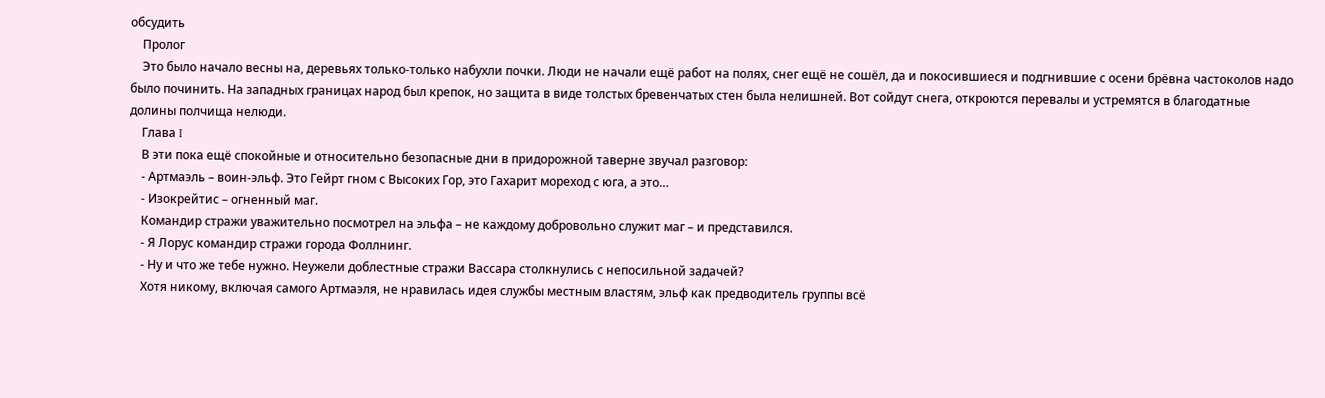обсудить
    Пролог
    Это было начало весны на, деревьях только-только набухли почки. Люди не начали ещё работ на полях, снег ещё не сошёл, да и покосившиеся и подгнившие с осени брёвна частоколов надо было починить. На западных границах народ был крепок, но защита в виде толстых бревенчатых стен была нелишней. Вот сойдут снега, откроются перевалы и устремятся в благодатные долины полчища нелюди.
    Глава I
    В эти пока ещё спокойные и относительно безопасные дни в придорожной таверне звучал разговор:
    - Артмаэль – воин-эльф. Это Гейрт гном с Высоких Гор, это Гахарит мореход с юга, а это…
    - Изокрейтис – огненный маг.
    Командир стражи уважительно посмотрел на эльфа – не каждому добровольно служит маг – и представился.
    - Я Лорус командир стражи города Фоллнинг.
    - Ну и что же тебе нужно. Неужели доблестные стражи Вассара столкнулись с непосильной задачей?
    Хотя никому, включая самого Артмаэля, не нравилась идея службы местным властям, эльф как предводитель группы всё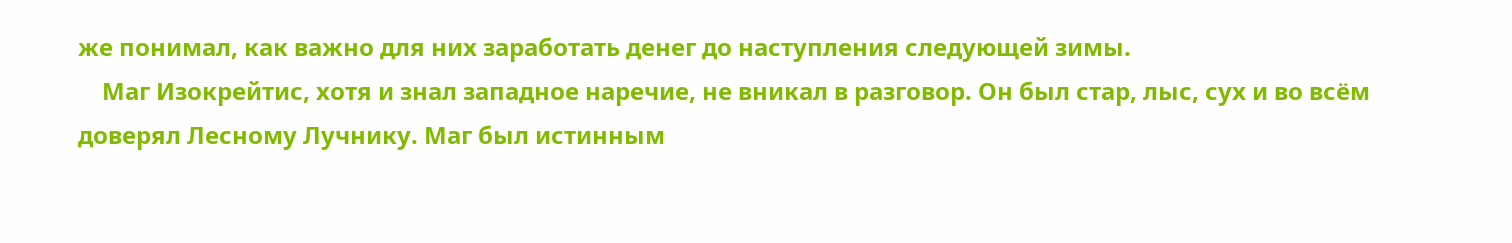же понимал, как важно для них заработать денег до наступления следующей зимы.
    Маг Изокрейтис, хотя и знал западное наречие, не вникал в разговор. Он был стар, лыс, сух и во всём доверял Лесному Лучнику. Маг был истинным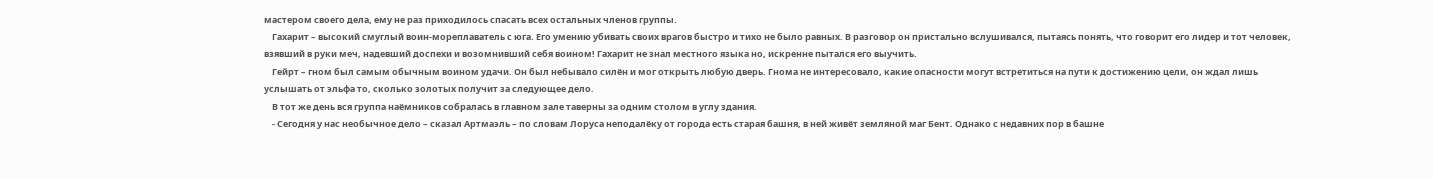мастером своего дела, ему не раз приходилось спасать всех остальных членов группы.
    Гахарит – высокий смуглый воин-мореплаватель с юга. Его умению убивать своих врагов быстро и тихо не было равных. В разговор он пристально вслушивался, пытаясь понять, что говорит его лидер и тот человек, взявший в руки меч, надевший доспехи и возомнивший себя воином! Гахарит не знал местного языка но, искренне пытался его выучить.
    Гейрт – гном был самым обычным воином удачи. Он был небывало силён и мог открыть любую дверь. Гнома не интересовало, какие опасности могут встретиться на пути к достижению цели, он ждал лишь услышать от эльфа то, сколько золотых получит за следующее дело.
    В тот же день вся группа наёмников собралась в главном зале таверны за одним столом в углу здания.
    - Сегодня у нас необычное дело – сказал Артмаэль – по словам Лоруса неподалёку от города есть старая башня, в ней живёт земляной маг Бент. Однако с недавних пор в башне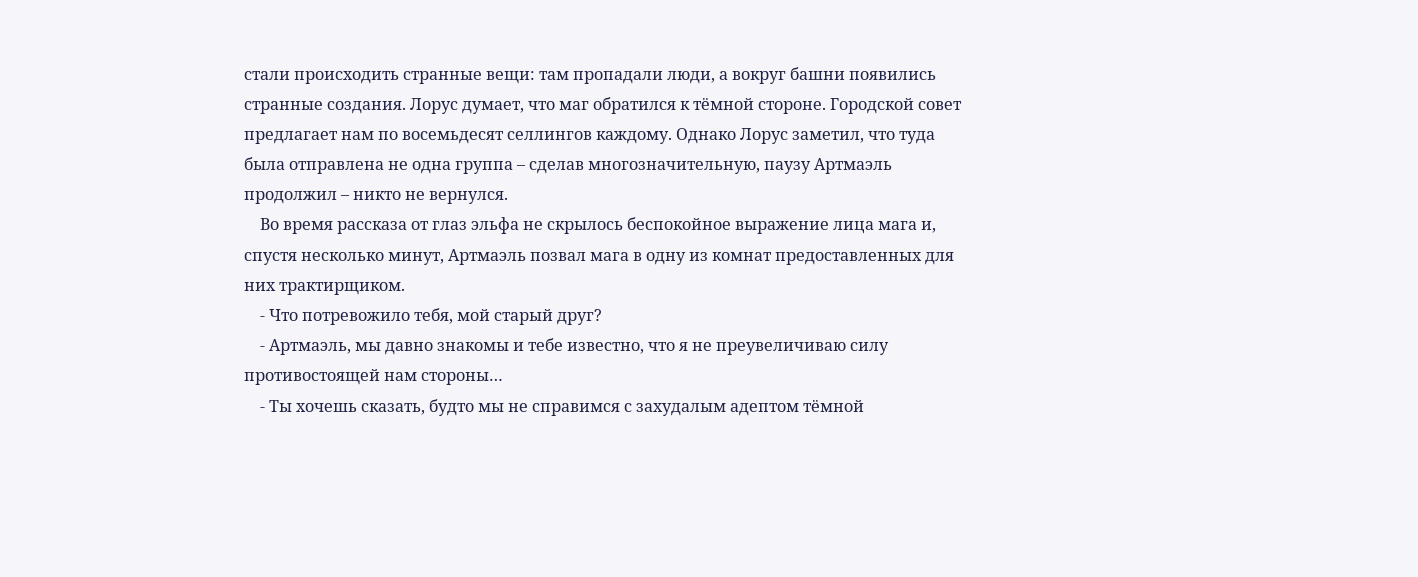стали происходить странные вещи: там пропадали люди, а вокруг башни появились странные создания. Лорус думает, что маг обратился к тёмной стороне. Городской совет предлагает нам по восемьдесят селлингов каждому. Однако Лорус заметил, что туда была отправлена не одна группа – сделав многозначительную, паузу Артмаэль продолжил – никто не вернулся.
    Во время рассказа от глаз эльфа не скрылось беспокойное выражение лица мага и, спустя несколько минут, Артмаэль позвал мага в одну из комнат предоставленных для них трактирщиком.
    - Что потревожило тебя, мой старый друг?
    - Артмаэль, мы давно знакомы и тебе известно, что я не преувеличиваю силу противостоящей нам стороны…
    - Ты хочешь сказать, будто мы не справимся с захудалым адептом тёмной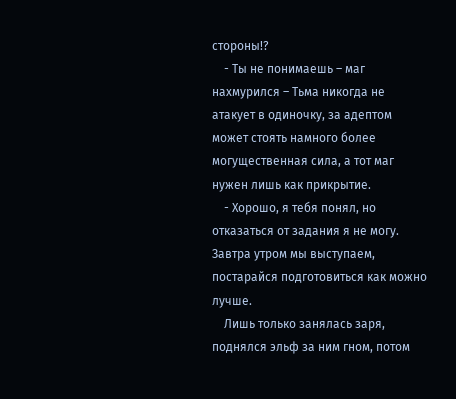стороны!?
    - Ты не понимаешь – маг нахмурился – Тьма никогда не атакует в одиночку, за адептом может стоять намного более могущественная сила, а тот маг нужен лишь как прикрытие.
    - Хорошо, я тебя понял, но отказаться от задания я не могу. Завтра утром мы выступаем, постарайся подготовиться как можно лучше.
    Лишь только занялась заря, поднялся эльф за ним гном, потом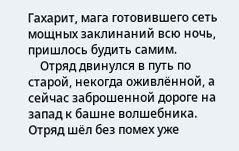Гахарит, мага готовившего сеть мощных заклинаний всю ночь, пришлось будить самим.
    Отряд двинулся в путь по старой, некогда оживлённой, а сейчас заброшенной дороге на запад к башне волшебника. Отряд шёл без помех уже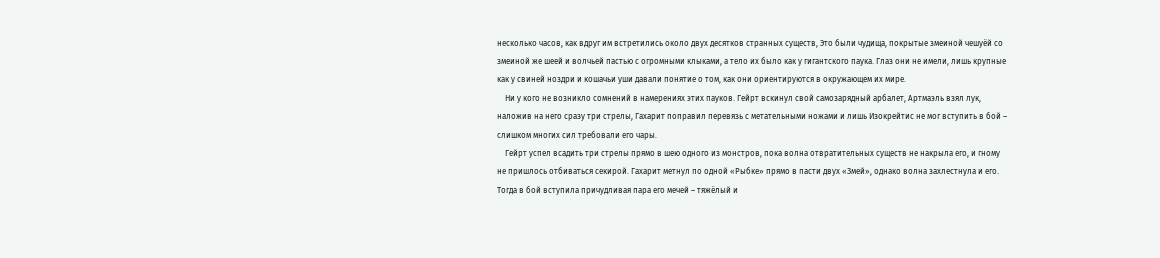несколько часов, как вдруг им встретились около двух десятков странных существ, Это были чудища, покрытые змеиной чешуёй со змеиной же шеей и волчьей пастью с огромными клыками, а тело их было как у гигантского паука. Глаз они не имели, лишь крупные как у свиней ноздри и кошачьи уши давали понятие о том, как они ориентируются в окружающем их мире.
    Ни у кого не возникло сомнений в намерениях этих пауков. Гейрт вскинул свой самозарядный арбалет, Артмаэль взял лук, наложив на него сразу три стрелы, Гахарит поправил перевязь с метательными ножами и лишь Изокрейтис не мог вступить в бой – слишком многих сил требовали его чары.
    Гейрт успел всадить три стрелы прямо в шею одного из монстров, пока волна отвратительных существ не накрыла его, и гному не пришлось отбиваться секирой. Гахарит метнул по одной «Рыбке» прямо в пасти двух «Змей», однако волна захлестнула и его. Тогда в бой вступила причудливая пара его мечей – тяжёлый и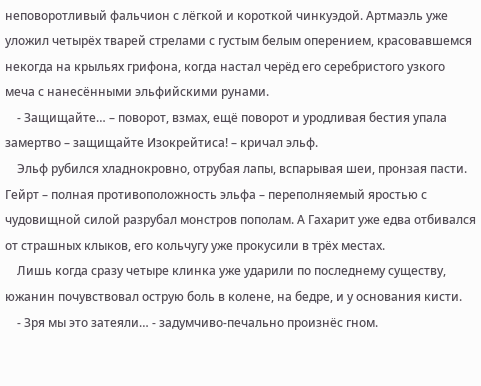неповоротливый фальчион с лёгкой и короткой чинкуэдой. Артмаэль уже уложил четырёх тварей стрелами с густым белым оперением, красовавшемся некогда на крыльях грифона, когда настал черёд его серебристого узкого меча с нанесёнными эльфийскими рунами.
    - Защищайте… – поворот, взмах, ещё поворот и уродливая бестия упала замертво – защищайте Изокрейтиса! – кричал эльф.
    Эльф рубился хладнокровно, отрубая лапы, вспарывая шеи, пронзая пасти. Гейрт – полная противоположность эльфа – переполняемый яростью с чудовищной силой разрубал монстров пополам. А Гахарит уже едва отбивался от страшных клыков, его кольчугу уже прокусили в трёх местах.
    Лишь когда сразу четыре клинка уже ударили по последнему существу, южанин почувствовал острую боль в колене, на бедре, и у основания кисти.
    - Зря мы это затеяли… - задумчиво-печально произнёс гном.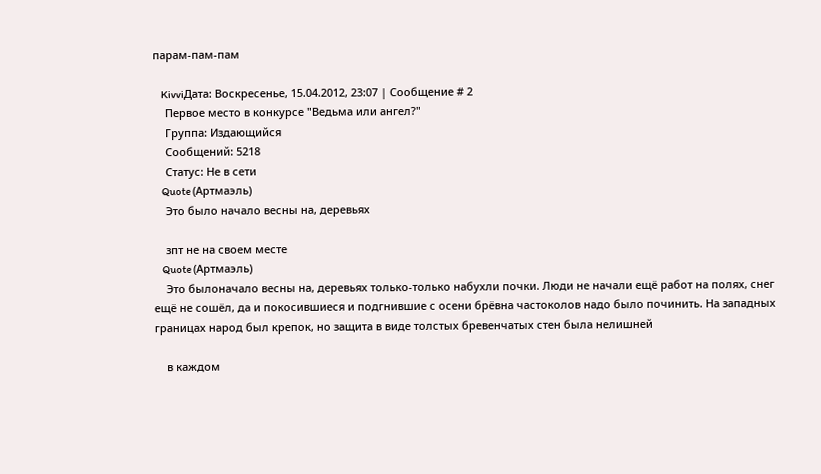парам-пам-пам

    KivviДата: Воскресенье, 15.04.2012, 23:07 | Сообщение # 2
    Первое место в конкурсе "Ведьма или ангел?"
    Группа: Издающийся
    Сообщений: 5218
    Статус: Не в сети
    Quote (Артмаэль)
    Это было начало весны на, деревьях

    зпт не на своем месте
    Quote (Артмаэль)
    Это былоначало весны на, деревьях только-только набухли почки. Люди не начали ещё работ на полях, снег ещё не сошёл, да и покосившиеся и подгнившие с осени брёвна частоколов надо было починить. На западных границах народ был крепок, но защита в виде толстых бревенчатых стен была нелишней

    в каждом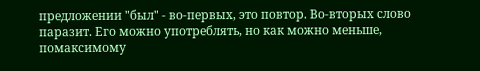предложении "был" - во-первых, это повтор. Во-вторых слово паразит. Его можно употреблять, но как можно меньше, помаксимому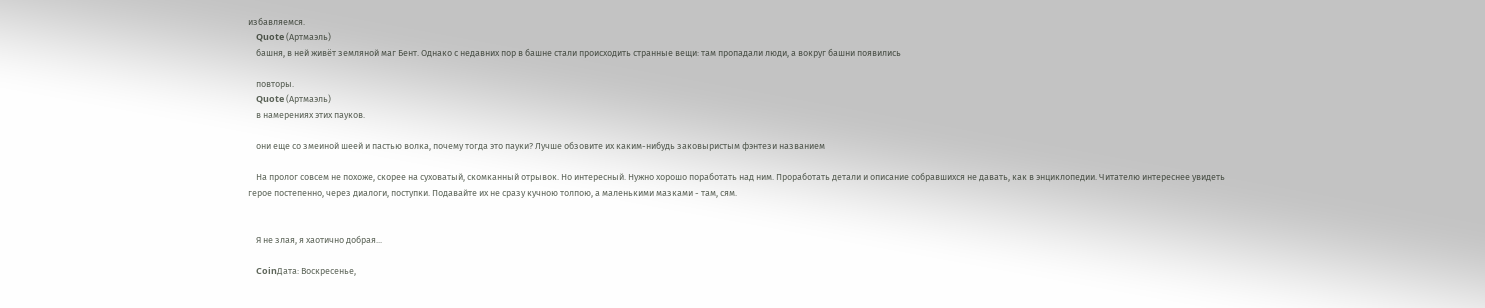избавляемся.
    Quote (Артмаэль)
    башня, в ней живёт земляной маг Бент. Однако с недавних пор в башне стали происходить странные вещи: там пропадали люди, а вокруг башни появились

    повторы.
    Quote (Артмаэль)
    в намерениях этих пауков.

    они еще со змеиной шеей и пастью волка, почему тогда это пауки? Лучше обзовите их каким-нибудь заковыристым фэнтези названием

    На пролог совсем не похоже, скорее на суховатый, скомканный отрывок. Но интересный. Нужно хорошо поработать над ним. Проработать детали и описание собравшихся не давать, как в энциклопедии. Читателю интереснее увидеть герое постепенно, через диалоги, поступки. Подавайте их не сразу кучною толпою, а маленькими мазками - там, сям.


    Я не злая, я хаотично добрая...

    CoinДата: Воскресенье,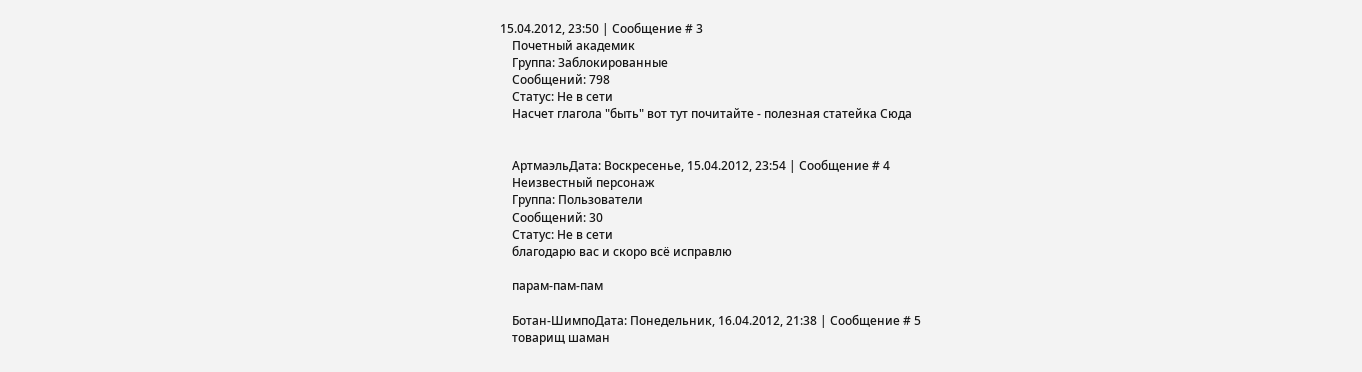15.04.2012, 23:50 | Сообщение # 3
    Почетный академик
    Группа: Заблокированные
    Сообщений: 798
    Статус: Не в сети
    Насчет глагола "быть" вот тут почитайте - полезная статейка Сюда


    АртмаэльДата: Воскресенье, 15.04.2012, 23:54 | Сообщение # 4
    Неизвестный персонаж
    Группа: Пользователи
    Сообщений: 30
    Статус: Не в сети
    благодарю вас и скоро всё исправлю

    парам-пам-пам

    Ботан-ШимпоДата: Понедельник, 16.04.2012, 21:38 | Сообщение # 5
    товарищ шаман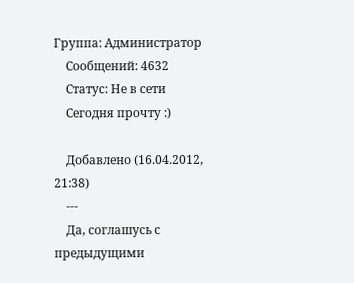Группа: Aдминистратор
    Сообщений: 4632
    Статус: Не в сети
    Сегодня прочту :)

    Добавлено (16.04.2012, 21:38)
    ---
    Да, соглашусь с предыдущими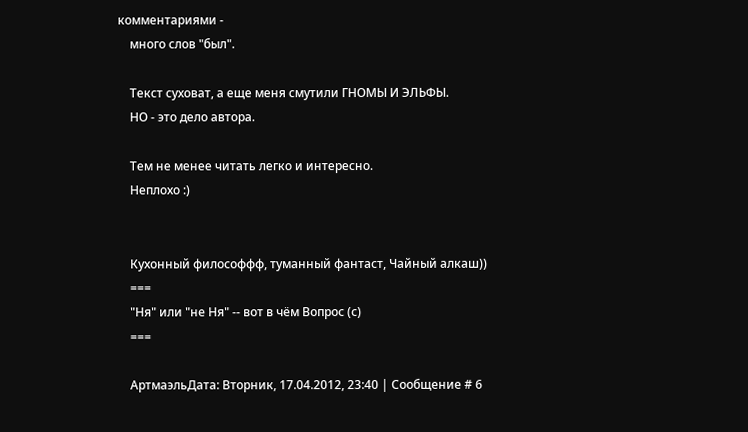комментариями -
    много слов "был".

    Текст суховат, а еще меня смутили ГНОМЫ И ЭЛЬФЫ.
    НО - это дело автора.

    Тем не менее читать легко и интересно.
    Неплохо :)


    Кухонный философфф, туманный фантаст, Чайный алкаш))
    ===
    "Ня" или "не Ня" -- вот в чём Вопрос (с)
    ===

    АртмаэльДата: Вторник, 17.04.2012, 23:40 | Сообщение # 6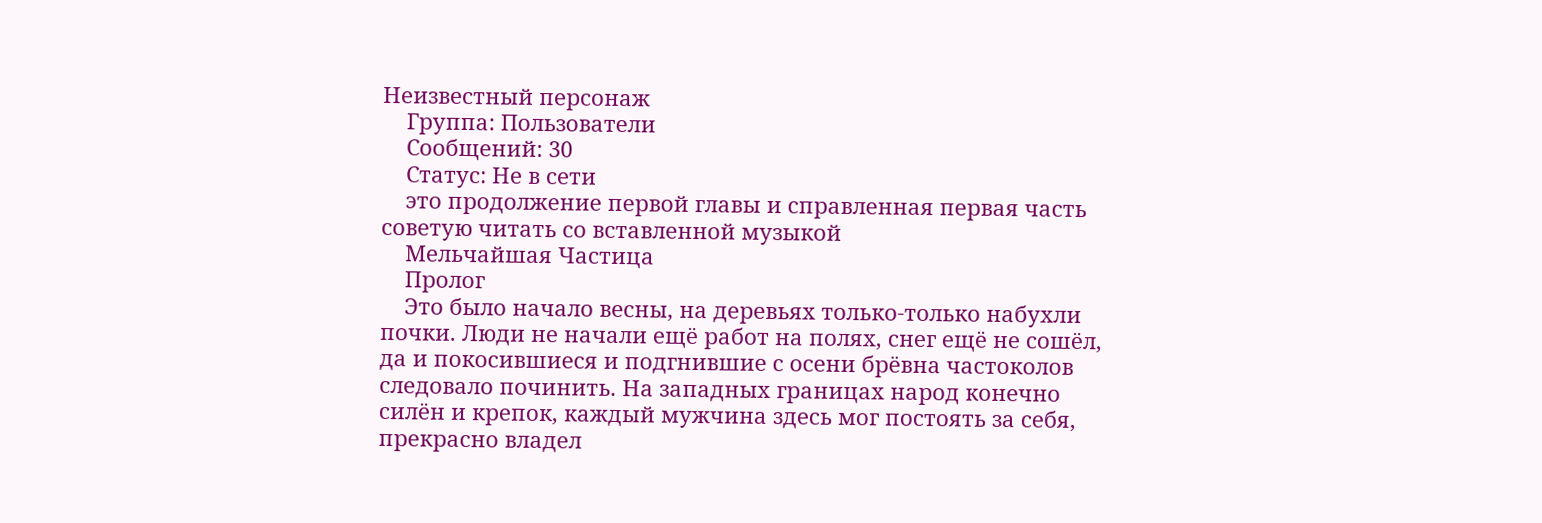Неизвестный персонаж
    Группа: Пользователи
    Сообщений: 30
    Статус: Не в сети
    это продолжение первой главы и справленная первая часть советую читать со вставленной музыкой
    Мельчайшая Частица
    Пролог
    Это было начало весны, на деревьях только-только набухли почки. Люди не начали ещё работ на полях, снег ещё не сошёл, да и покосившиеся и подгнившие с осени брёвна частоколов следовало починить. На западных границах народ конечно силён и крепок, каждый мужчина здесь мог постоять за себя, прекрасно владел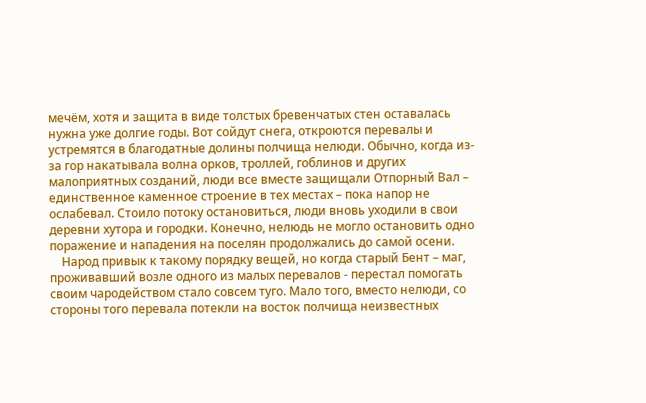мечём, хотя и защита в виде толстых бревенчатых стен оставалась нужна уже долгие годы. Вот сойдут снега, откроются перевалы и устремятся в благодатные долины полчища нелюди. Обычно, когда из-за гор накатывала волна орков, троллей, гоблинов и других малоприятных созданий, люди все вместе защищали Отпорный Вал – единственное каменное строение в тех местах – пока напор не ослабевал. Стоило потоку остановиться, люди вновь уходили в свои деревни хутора и городки. Конечно, нелюдь не могло остановить одно поражение и нападения на поселян продолжались до самой осени.
    Народ привык к такому порядку вещей, но когда старый Бент – маг, проживавший возле одного из малых перевалов - перестал помогать своим чародейством стало совсем туго. Мало того, вместо нелюди, со стороны того перевала потекли на восток полчища неизвестных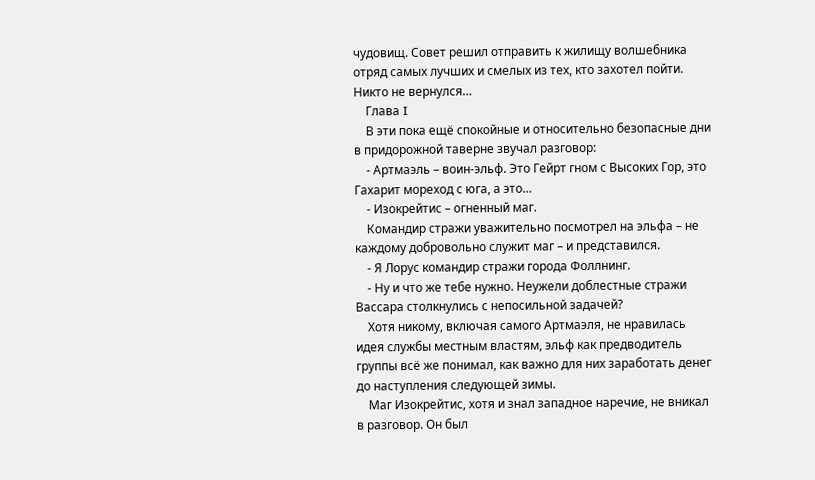чудовищ. Совет решил отправить к жилищу волшебника отряд самых лучших и смелых из тех, кто захотел пойти. Никто не вернулся…
    Глава I
    В эти пока ещё спокойные и относительно безопасные дни в придорожной таверне звучал разговор:
    - Артмаэль – воин-эльф. Это Гейрт гном с Высоких Гор, это Гахарит мореход с юга, а это…
    - Изокрейтис – огненный маг.
    Командир стражи уважительно посмотрел на эльфа – не каждому добровольно служит маг – и представился.
    - Я Лорус командир стражи города Фоллнинг.
    - Ну и что же тебе нужно. Неужели доблестные стражи Вассара столкнулись с непосильной задачей?
    Хотя никому, включая самого Артмаэля, не нравилась идея службы местным властям, эльф как предводитель группы всё же понимал, как важно для них заработать денег до наступления следующей зимы.
    Маг Изокрейтис, хотя и знал западное наречие, не вникал в разговор. Он был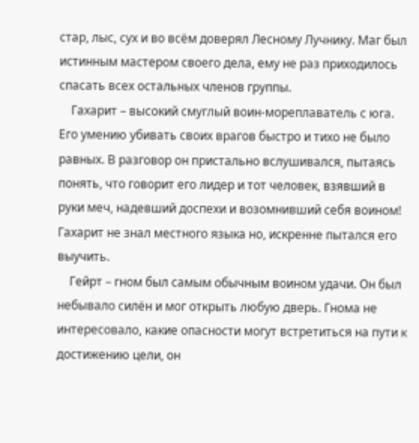стар, лыс, сух и во всём доверял Лесному Лучнику. Маг был истинным мастером своего дела, ему не раз приходилось спасать всех остальных членов группы.
    Гахарит – высокий смуглый воин-мореплаватель с юга. Его умению убивать своих врагов быстро и тихо не было равных. В разговор он пристально вслушивался, пытаясь понять, что говорит его лидер и тот человек, взявший в руки меч, надевший доспехи и возомнивший себя воином! Гахарит не знал местного языка но, искренне пытался его выучить.
    Гейрт – гном был самым обычным воином удачи. Он был небывало силён и мог открыть любую дверь. Гнома не интересовало, какие опасности могут встретиться на пути к достижению цели, он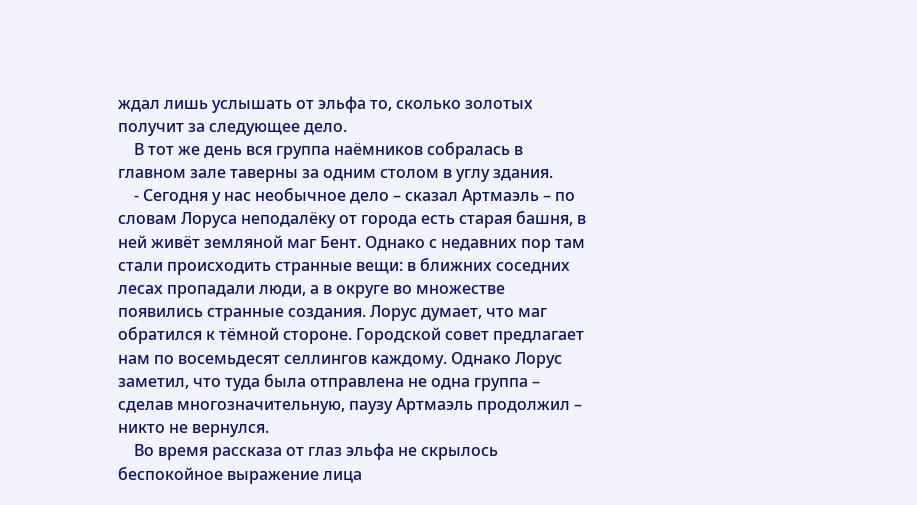ждал лишь услышать от эльфа то, сколько золотых получит за следующее дело.
    В тот же день вся группа наёмников собралась в главном зале таверны за одним столом в углу здания.
    - Сегодня у нас необычное дело – сказал Артмаэль – по словам Лоруса неподалёку от города есть старая башня, в ней живёт земляной маг Бент. Однако с недавних пор там стали происходить странные вещи: в ближних соседних лесах пропадали люди, а в округе во множестве появились странные создания. Лорус думает, что маг обратился к тёмной стороне. Городской совет предлагает нам по восемьдесят селлингов каждому. Однако Лорус заметил, что туда была отправлена не одна группа – сделав многозначительную, паузу Артмаэль продолжил – никто не вернулся.
    Во время рассказа от глаз эльфа не скрылось беспокойное выражение лица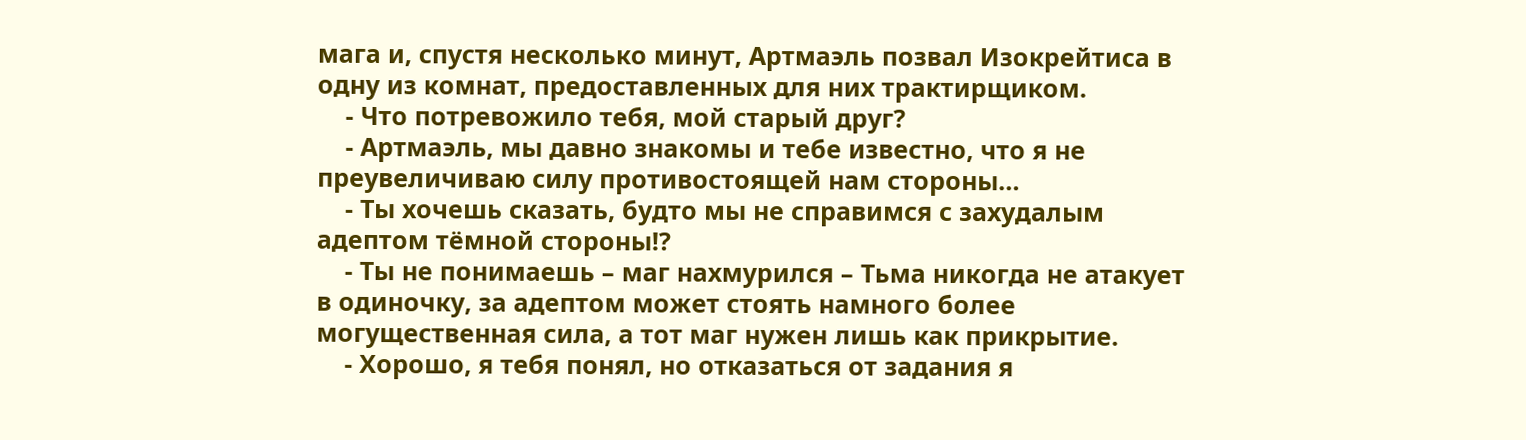мага и, спустя несколько минут, Артмаэль позвал Изокрейтиса в одну из комнат, предоставленных для них трактирщиком.
    - Что потревожило тебя, мой старый друг?
    - Артмаэль, мы давно знакомы и тебе известно, что я не преувеличиваю силу противостоящей нам стороны…
    - Ты хочешь сказать, будто мы не справимся с захудалым адептом тёмной стороны!?
    - Ты не понимаешь – маг нахмурился – Тьма никогда не атакует в одиночку, за адептом может стоять намного более могущественная сила, а тот маг нужен лишь как прикрытие.
    - Хорошо, я тебя понял, но отказаться от задания я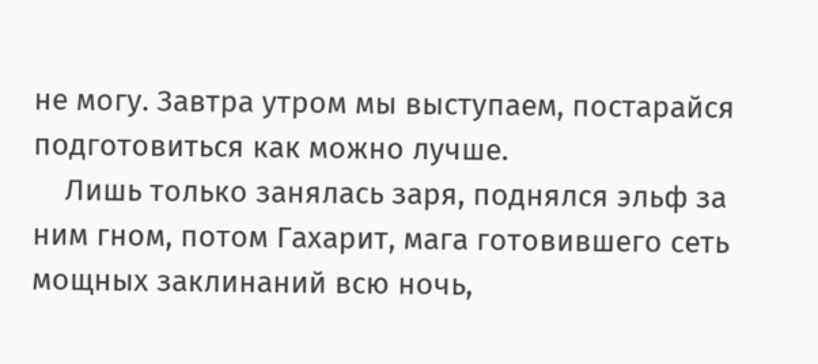не могу. Завтра утром мы выступаем, постарайся подготовиться как можно лучше.
    Лишь только занялась заря, поднялся эльф за ним гном, потом Гахарит, мага готовившего сеть мощных заклинаний всю ночь,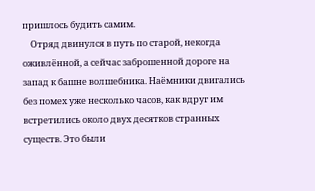пришлось будить самим.
    Отряд двинулся в путь по старой, некогда оживлённой, а сейчас заброшенной дороге на запад к башне волшебника. Наёмники двигались без помех уже несколько часов, как вдруг им встретились около двух десятков странных существ. Это были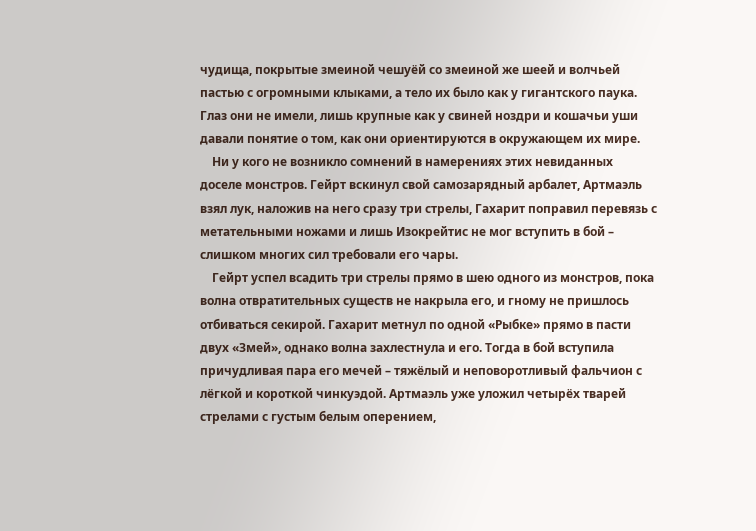чудища, покрытые змеиной чешуёй со змеиной же шеей и волчьей пастью с огромными клыками, а тело их было как у гигантского паука. Глаз они не имели, лишь крупные как у свиней ноздри и кошачьи уши давали понятие о том, как они ориентируются в окружающем их мире.
    Ни у кого не возникло сомнений в намерениях этих невиданных доселе монстров. Гейрт вскинул свой самозарядный арбалет, Артмаэль взял лук, наложив на него сразу три стрелы, Гахарит поправил перевязь с метательными ножами и лишь Изокрейтис не мог вступить в бой – слишком многих сил требовали его чары.
    Гейрт успел всадить три стрелы прямо в шею одного из монстров, пока волна отвратительных существ не накрыла его, и гному не пришлось отбиваться секирой. Гахарит метнул по одной «Рыбке» прямо в пасти двух «Змей», однако волна захлестнула и его. Тогда в бой вступила причудливая пара его мечей – тяжёлый и неповоротливый фальчион с лёгкой и короткой чинкуэдой. Артмаэль уже уложил четырёх тварей стрелами с густым белым оперением,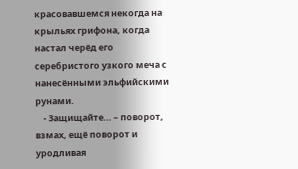красовавшемся некогда на крыльях грифона, когда настал черёд его серебристого узкого меча с нанесёнными эльфийскими рунами.
    - Защищайте… – поворот, взмах, ещё поворот и уродливая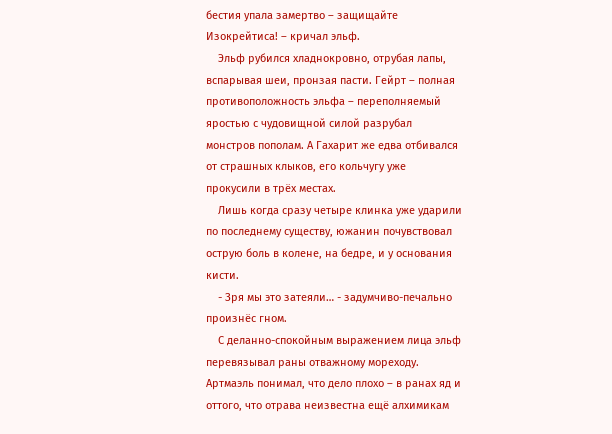бестия упала замертво – защищайте Изокрейтиса! – кричал эльф.
    Эльф рубился хладнокровно, отрубая лапы, вспарывая шеи, пронзая пасти. Гейрт – полная противоположность эльфа – переполняемый яростью с чудовищной силой разрубал монстров пополам. А Гахарит же едва отбивался от страшных клыков, его кольчугу уже прокусили в трёх местах.
    Лишь когда сразу четыре клинка уже ударили по последнему существу, южанин почувствовал острую боль в колене, на бедре, и у основания кисти.
    - Зря мы это затеяли… - задумчиво-печально произнёс гном.
    С деланно-спокойным выражением лица эльф перевязывал раны отважному мореходу. Артмаэль понимал, что дело плохо – в ранах яд и оттого, что отрава неизвестна ещё алхимикам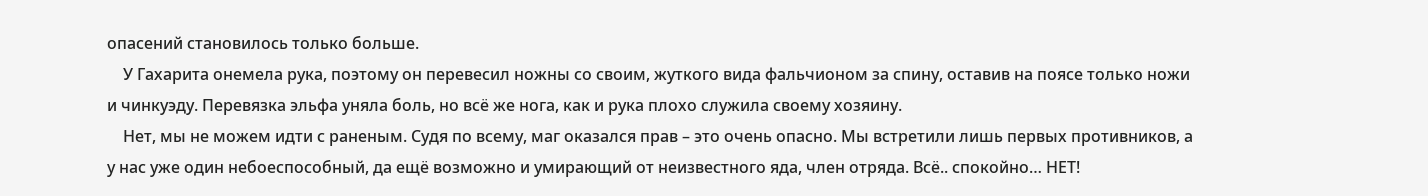опасений становилось только больше.
    У Гахарита онемела рука, поэтому он перевесил ножны со своим, жуткого вида фальчионом за спину, оставив на поясе только ножи и чинкуэду. Перевязка эльфа уняла боль, но всё же нога, как и рука плохо служила своему хозяину.
    Нет, мы не можем идти с раненым. Судя по всему, маг оказался прав – это очень опасно. Мы встретили лишь первых противников, а у нас уже один небоеспособный, да ещё возможно и умирающий от неизвестного яда, член отряда. Всё.. спокойно… НЕТ!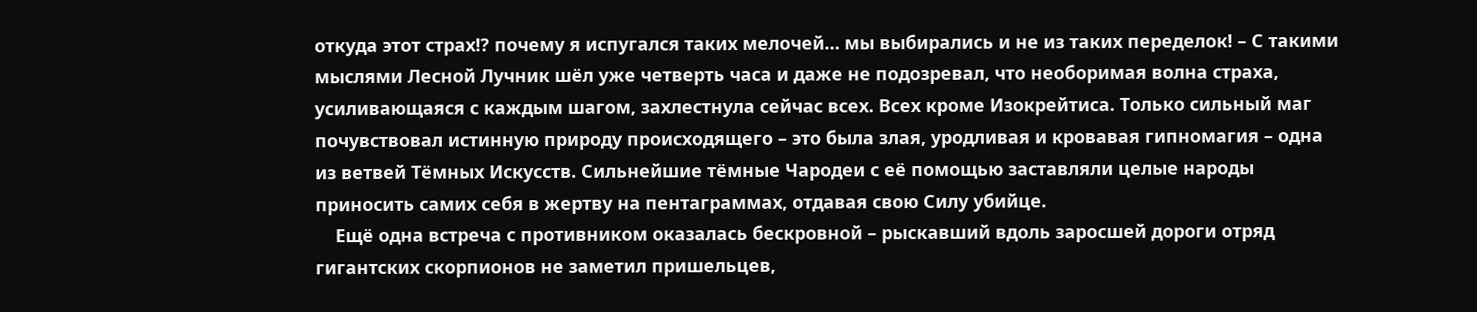откуда этот страх!? почему я испугался таких мелочей… мы выбирались и не из таких переделок! – С такими мыслями Лесной Лучник шёл уже четверть часа и даже не подозревал, что необоримая волна страха, усиливающаяся с каждым шагом, захлестнула сейчас всех. Всех кроме Изокрейтиса. Только сильный маг почувствовал истинную природу происходящего – это была злая, уродливая и кровавая гипномагия – одна из ветвей Тёмных Искусств. Сильнейшие тёмные Чародеи с её помощью заставляли целые народы приносить самих себя в жертву на пентаграммах, отдавая свою Силу убийце.
    Ещё одна встреча с противником оказалась бескровной – рыскавший вдоль заросшей дороги отряд гигантских скорпионов не заметил пришельцев,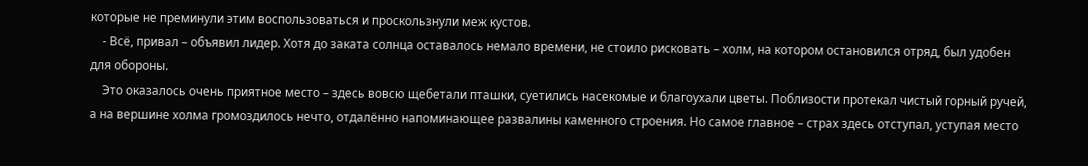которые не преминули этим воспользоваться и проскользнули меж кустов.
    - Всё, привал – объявил лидер. Хотя до заката солнца оставалось немало времени, не стоило рисковать – холм, на котором остановился отряд, был удобен для обороны.
    Это оказалось очень приятное место – здесь вовсю щебетали пташки, суетились насекомые и благоухали цветы. Поблизости протекал чистый горный ручей, а на вершине холма громоздилось нечто, отдалённо напоминающее развалины каменного строения. Но самое главное – страх здесь отступал, уступая место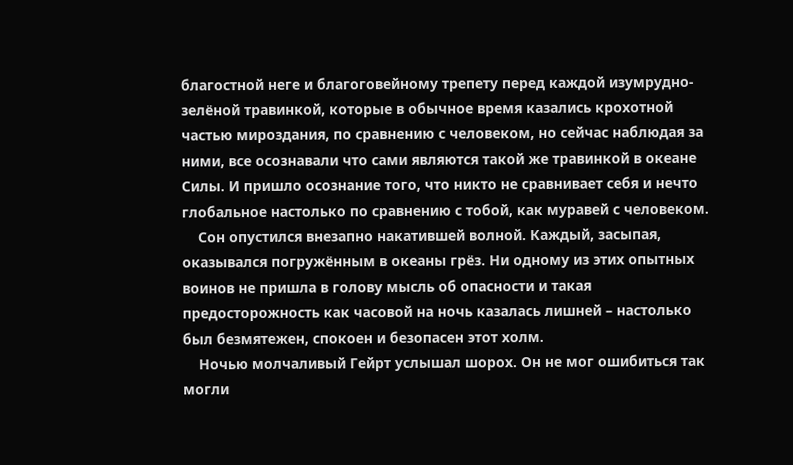благостной неге и благоговейному трепету перед каждой изумрудно-зелёной травинкой, которые в обычное время казались крохотной частью мироздания, по сравнению с человеком, но сейчас наблюдая за ними, все осознавали что сами являются такой же травинкой в океане Силы. И пришло осознание того, что никто не сравнивает себя и нечто глобальное настолько по сравнению с тобой, как муравей с человеком.
    Сон опустился внезапно накатившей волной. Каждый, засыпая, оказывался погружённым в океаны грёз. Ни одному из этих опытных воинов не пришла в голову мысль об опасности и такая предосторожность как часовой на ночь казалась лишней – настолько был безмятежен, спокоен и безопасен этот холм.
    Ночью молчаливый Гейрт услышал шорох. Он не мог ошибиться так могли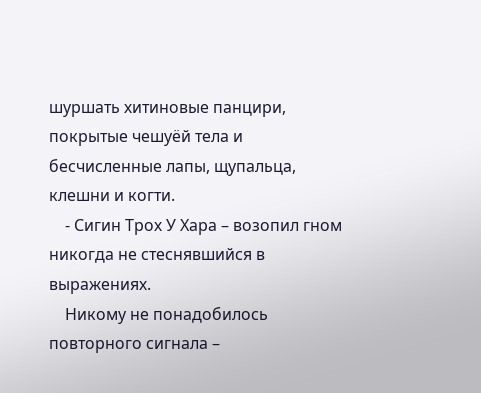шуршать хитиновые панцири, покрытые чешуёй тела и бесчисленные лапы, щупальца, клешни и когти.
    - Сигин Трох У Хара – возопил гном никогда не стеснявшийся в выражениях.
    Никому не понадобилось повторного сигнала –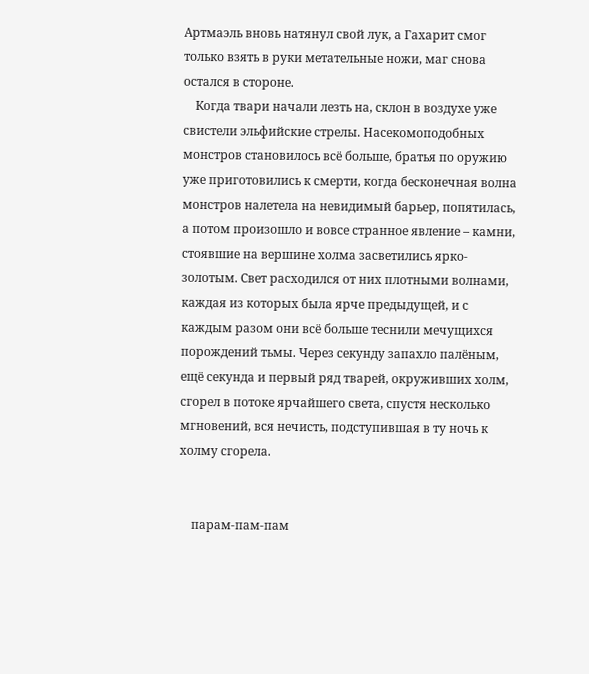Артмаэль вновь натянул свой лук, а Гахарит смог только взять в руки метательные ножи, маг снова остался в стороне.
    Когда твари начали лезть на, склон в воздухе уже свистели эльфийские стрелы. Насекомоподобных монстров становилось всё больше, братья по оружию уже приготовились к смерти, когда бесконечная волна монстров налетела на невидимый барьер, попятилась, а потом произошло и вовсе странное явление – камни, стоявшие на вершине холма засветились ярко-золотым. Свет расходился от них плотными волнами, каждая из которых была ярче предыдущей, и с каждым разом они всё больше теснили мечущихся порождений тьмы. Через секунду запахло палёным, ещё секунда и первый ряд тварей, окруживших холм, сгорел в потоке ярчайшего света, спустя несколько мгновений, вся нечисть, подступившая в ту ночь к холму сгорела.


    парам-пам-пам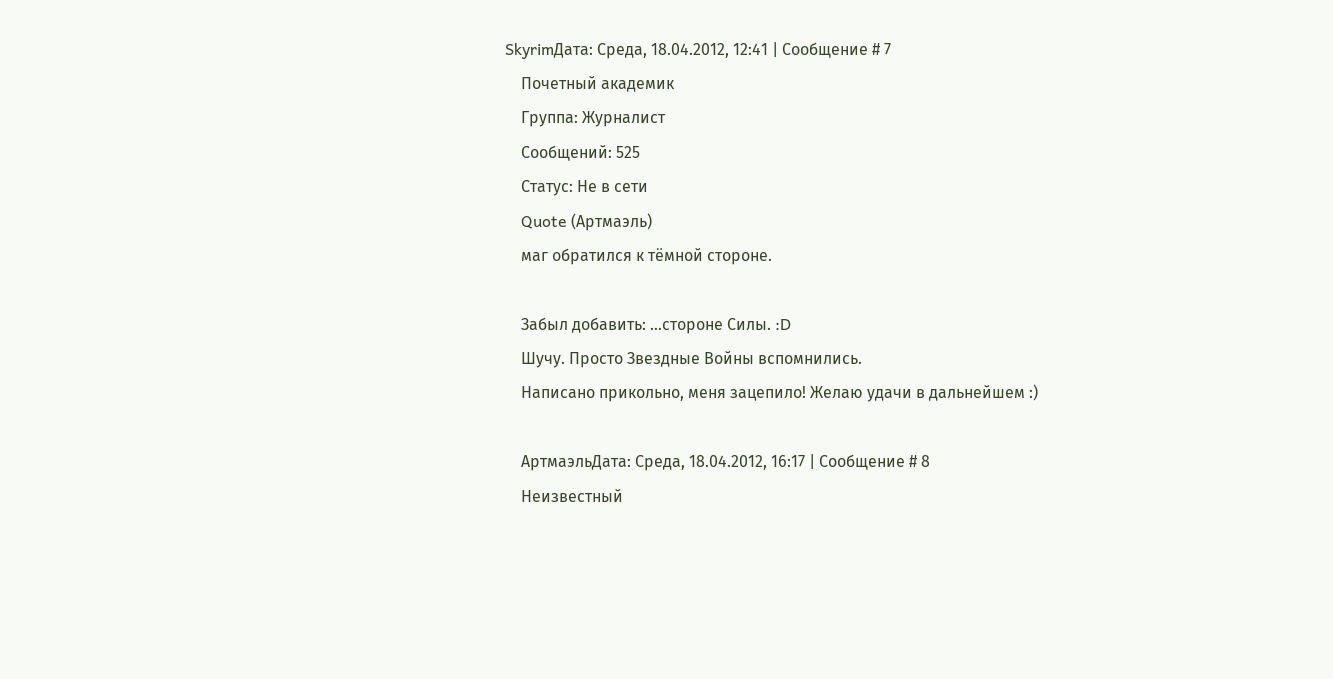SkyrimДата: Среда, 18.04.2012, 12:41 | Сообщение # 7
    Почетный академик
    Группа: Журналист
    Сообщений: 525
    Статус: Не в сети
    Quote (Артмаэль)
    маг обратился к тёмной стороне.

    Забыл добавить: ...стороне Силы. :D
    Шучу. Просто Звездные Войны вспомнились.
    Написано прикольно, меня зацепило! Желаю удачи в дальнейшем :)

    АртмаэльДата: Среда, 18.04.2012, 16:17 | Сообщение # 8
    Неизвестный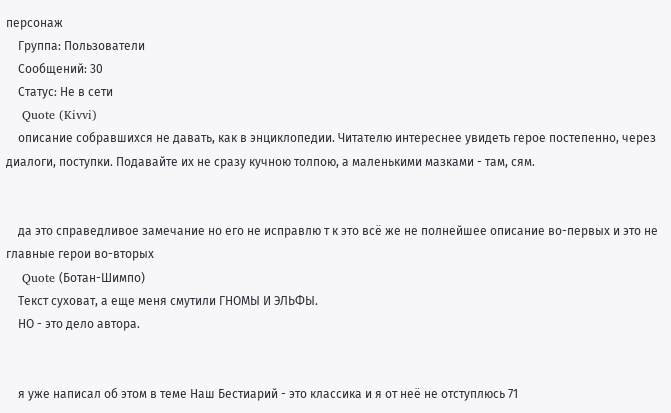персонаж
    Группа: Пользователи
    Сообщений: 30
    Статус: Не в сети
    Quote (Kivvi)
    описание собравшихся не давать, как в энциклопедии. Читателю интереснее увидеть герое постепенно, через диалоги, поступки. Подавайте их не сразу кучною толпою, а маленькими мазками - там, сям.


    да это справедливое замечание но его не исправлю т к это всё же не полнейшее описание во-первых и это не главные герои во-вторых
    Quote (Ботан-Шимпо)
    Текст суховат, а еще меня смутили ГНОМЫ И ЭЛЬФЫ.
    НО - это дело автора.


    я уже написал об этом в теме Наш Бестиарий - это классика и я от неё не отступлюсь 71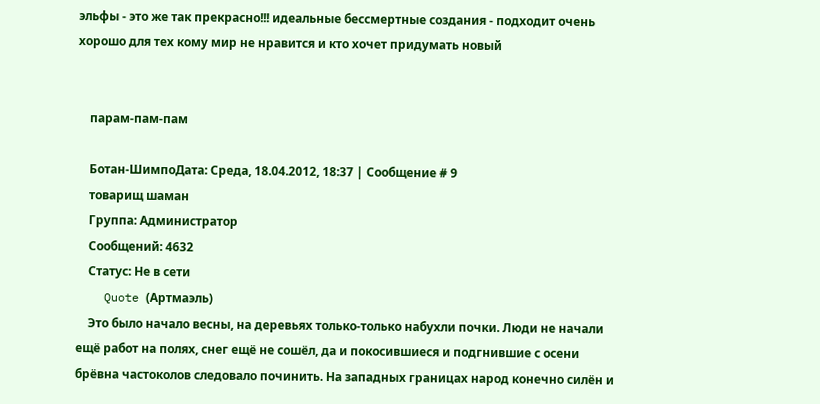эльфы - это же так прекрасно!!! идеальные бессмертные создания - подходит очень хорошо для тех кому мир не нравится и кто хочет придумать новый


    парам-пам-пам

    Ботан-ШимпоДата: Среда, 18.04.2012, 18:37 | Сообщение # 9
    товарищ шаман
    Группа: Aдминистратор
    Сообщений: 4632
    Статус: Не в сети
    Quote (Артмаэль)
    Это было начало весны, на деревьях только-только набухли почки. Люди не начали ещё работ на полях, снег ещё не сошёл, да и покосившиеся и подгнившие с осени брёвна частоколов следовало починить. На западных границах народ конечно силён и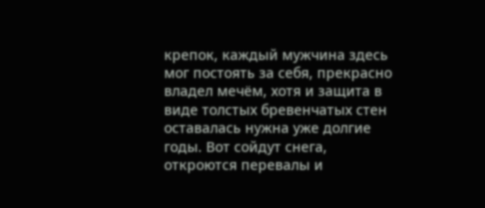крепок, каждый мужчина здесь мог постоять за себя, прекрасно владел мечём, хотя и защита в виде толстых бревенчатых стен оставалась нужна уже долгие годы. Вот сойдут снега, откроются перевалы и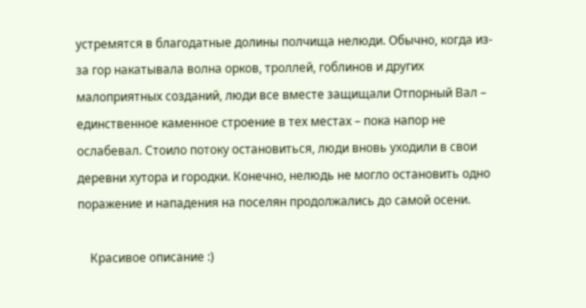устремятся в благодатные долины полчища нелюди. Обычно, когда из-за гор накатывала волна орков, троллей, гоблинов и других малоприятных созданий, люди все вместе защищали Отпорный Вал – единственное каменное строение в тех местах – пока напор не ослабевал. Стоило потоку остановиться, люди вновь уходили в свои деревни хутора и городки. Конечно, нелюдь не могло остановить одно поражение и нападения на поселян продолжались до самой осени.

    Красивое описание :)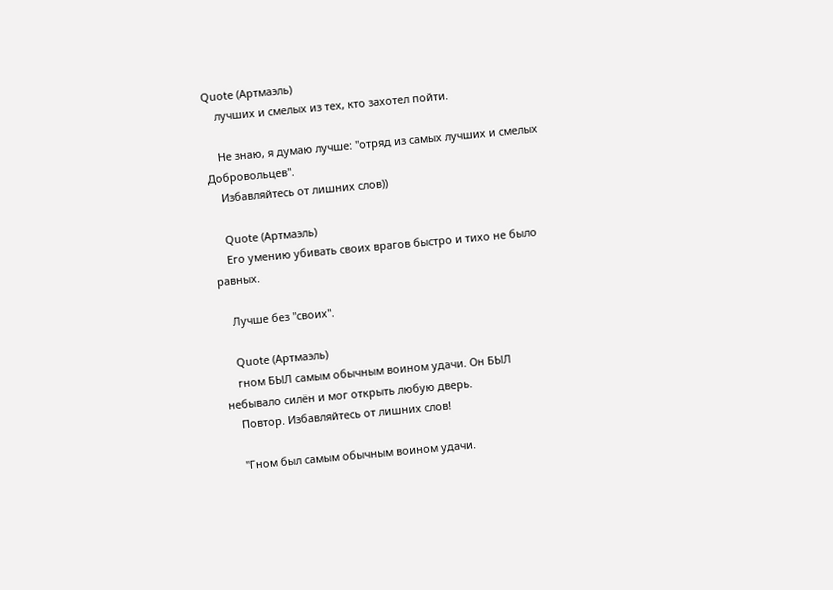Quote (Артмаэль)
    лучших и смелых из тех, кто захотел пойти.

    Не знаю, я думаю лучше: "отряд из самых лучших и смелых Добровольцев".
    Избавляйтесь от лишних слов))

    Quote (Артмаэль)
    Его умению убивать своих врагов быстро и тихо не было равных.

    Лучше без "своих".

    Quote (Артмаэль)
    гном БЫЛ самым обычным воином удачи. Он БЫЛ небывало силён и мог открыть любую дверь.
    Повтор. Избавляйтесь от лишних слов!

    "Гном был самым обычным воином удачи.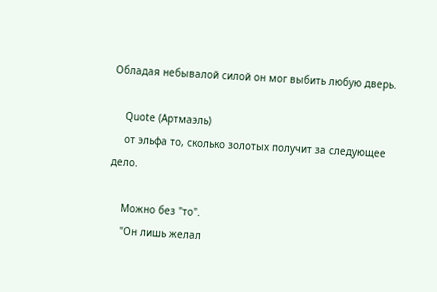Обладая небывалой силой он мог выбить любую дверь.

    Quote (Артмаэль)
    от эльфа то, сколько золотых получит за следующее дело.

    Можно без "то".
    "Он лишь желал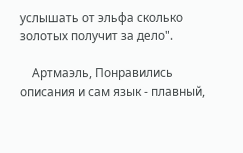услышать от эльфа сколько золотых получит за дело".

    Артмаэль, Понравились описания и сам язык - плавный,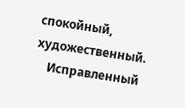спокойный, художественный.
    Исправленный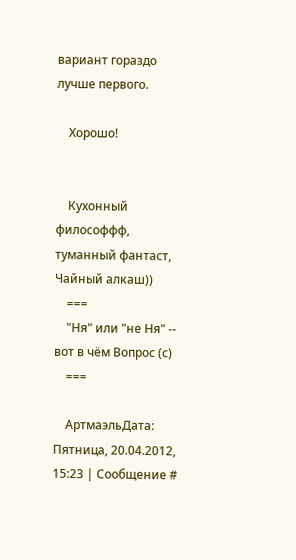вариант гораздо лучше первого.

    Хорошо!


    Кухонный философфф, туманный фантаст, Чайный алкаш))
    ===
    "Ня" или "не Ня" -- вот в чём Вопрос (с)
    ===

    АртмаэльДата: Пятница, 20.04.2012, 15:23 | Сообщение #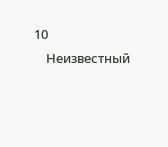10
    Неизвестный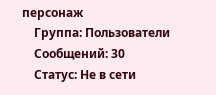персонаж
    Группа: Пользователи
    Сообщений: 30
    Статус: Не в сети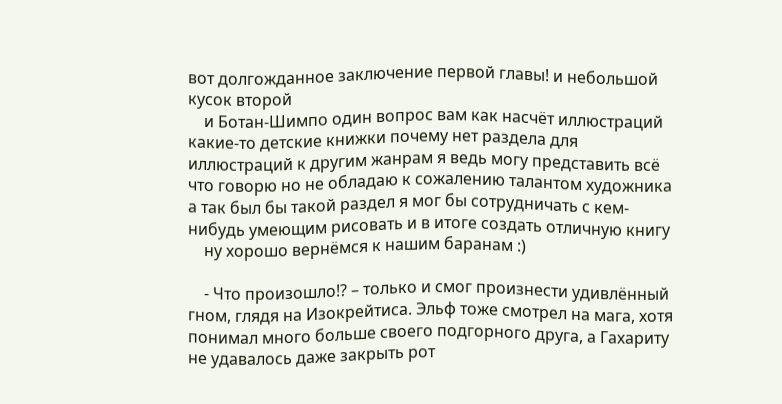вот долгожданное заключение первой главы! и небольшой кусок второй
    и Ботан-Шимпо один вопрос вам как насчёт иллюстраций какие-то детские книжки почему нет раздела для иллюстраций к другим жанрам я ведь могу представить всё что говорю но не обладаю к сожалению талантом художника а так был бы такой раздел я мог бы сотрудничать с кем-нибудь умеющим рисовать и в итоге создать отличную книгу
    ну хорошо вернёмся к нашим баранам :)

    - Что произошло!? – только и смог произнести удивлённый гном, глядя на Изокрейтиса. Эльф тоже смотрел на мага, хотя понимал много больше своего подгорного друга, а Гахариту не удавалось даже закрыть рот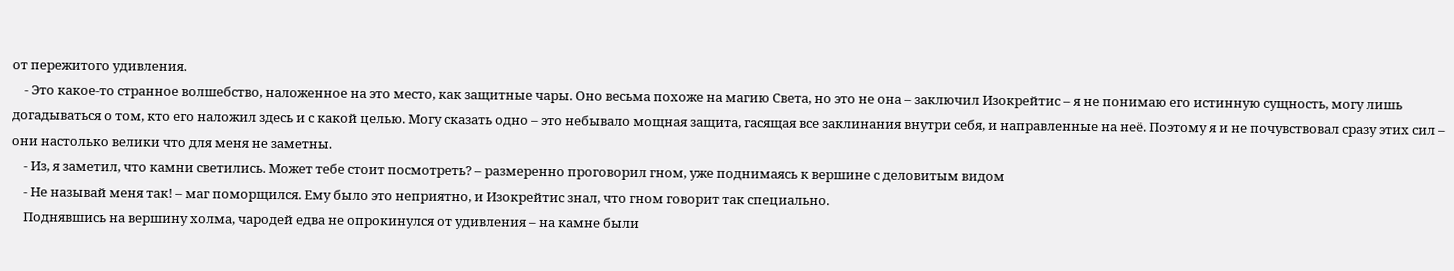от пережитого удивления.
    - Это какое-то странное волшебство, наложенное на это место, как защитные чары. Оно весьма похоже на магию Света, но это не она – заключил Изокрейтис – я не понимаю его истинную сущность, могу лишь догадываться о том, кто его наложил здесь и с какой целью. Могу сказать одно – это небывало мощная защита, гасящая все заклинания внутри себя, и направленные на неё. Поэтому я и не почувствовал сразу этих сил – они настолько велики что для меня не заметны.
    - Из, я заметил, что камни светились. Может тебе стоит посмотреть? – размеренно проговорил гном, уже поднимаясь к вершине с деловитым видом
    - Не называй меня так! – маг поморщился. Ему было это неприятно, и Изокрейтис знал, что гном говорит так специально.
    Поднявшись на вершину холма, чародей едва не опрокинулся от удивления – на камне были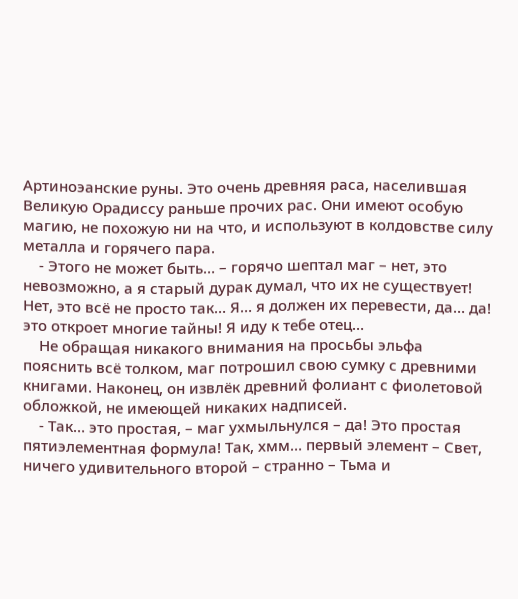Артиноэанские руны. Это очень древняя раса, населившая Великую Орадиссу раньше прочих рас. Они имеют особую магию, не похожую ни на что, и используют в колдовстве силу металла и горячего пара.
    - Этого не может быть… – горячо шептал маг – нет, это невозможно, а я старый дурак думал, что их не существует! Нет, это всё не просто так… Я… я должен их перевести, да… да! это откроет многие тайны! Я иду к тебе отец…
    Не обращая никакого внимания на просьбы эльфа пояснить всё толком, маг потрошил свою сумку с древними книгами. Наконец, он извлёк древний фолиант с фиолетовой обложкой, не имеющей никаких надписей.
    - Так… это простая, – маг ухмыльнулся – да! Это простая пятиэлементная формула! Так, хмм… первый элемент – Свет, ничего удивительного второй – странно – Тьма и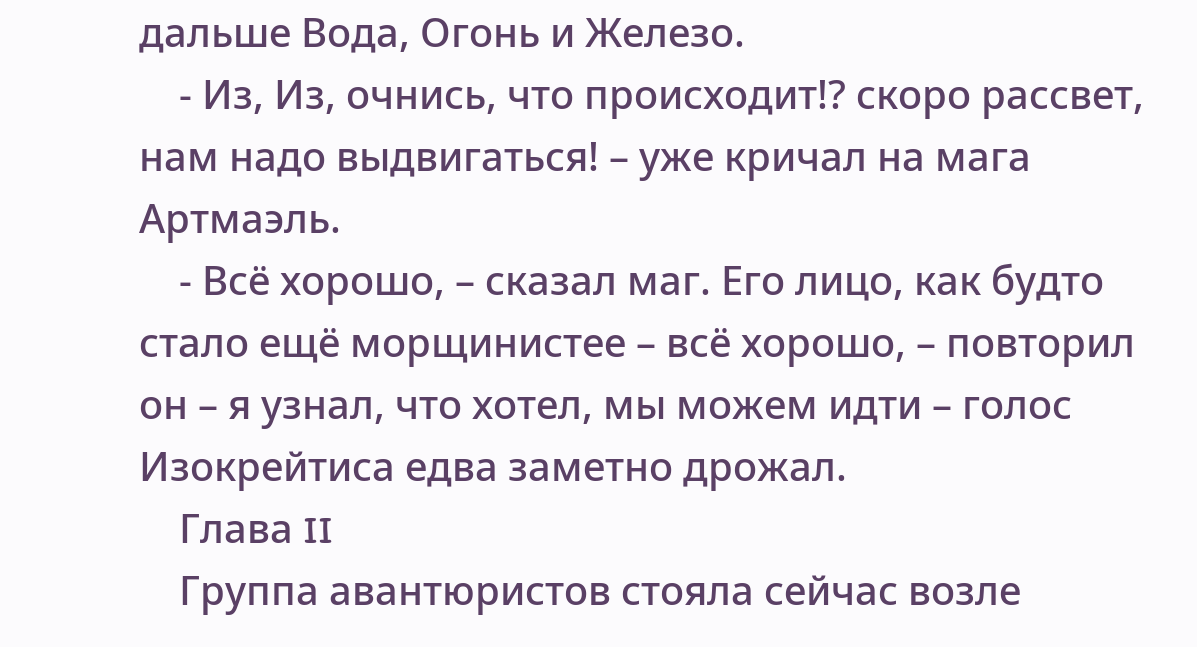дальше Вода, Огонь и Железо.
    - Из, Из, очнись, что происходит!? скоро рассвет, нам надо выдвигаться! – уже кричал на мага Артмаэль.
    - Всё хорошо, – сказал маг. Его лицо, как будто стало ещё морщинистее – всё хорошо, – повторил он – я узнал, что хотел, мы можем идти – голос Изокрейтиса едва заметно дрожал.
    Глава II
    Группа авантюристов стояла сейчас возле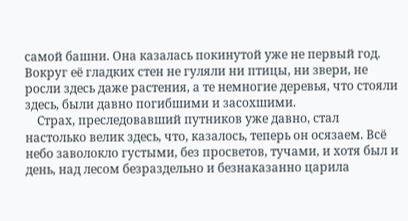самой башни. Она казалась покинутой уже не первый год. Вокруг её гладких стен не гуляли ни птицы, ни звери, не росли здесь даже растения, а те немногие деревья, что стояли здесь, были давно погибшими и засохшими.
    Страх, преследовавший путников уже давно, стал настолько велик здесь, что, казалось, теперь он осязаем. Всё небо заволокло густыми, без просветов, тучами, и хотя был и день, над лесом безраздельно и безнаказанно царила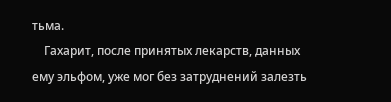тьма.
    Гахарит, после принятых лекарств, данных ему эльфом, уже мог без затруднений залезть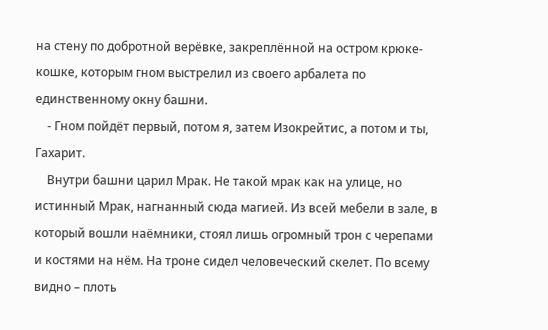на стену по добротной верёвке, закреплённой на остром крюке-кошке, которым гном выстрелил из своего арбалета по единственному окну башни.
    - Гном пойдёт первый, потом я, затем Изокрейтис, а потом и ты, Гахарит.
    Внутри башни царил Мрак. Не такой мрак как на улице, но истинный Мрак, нагнанный сюда магией. Из всей мебели в зале, в который вошли наёмники, стоял лишь огромный трон с черепами и костями на нём. На троне сидел человеческий скелет. По всему видно – плоть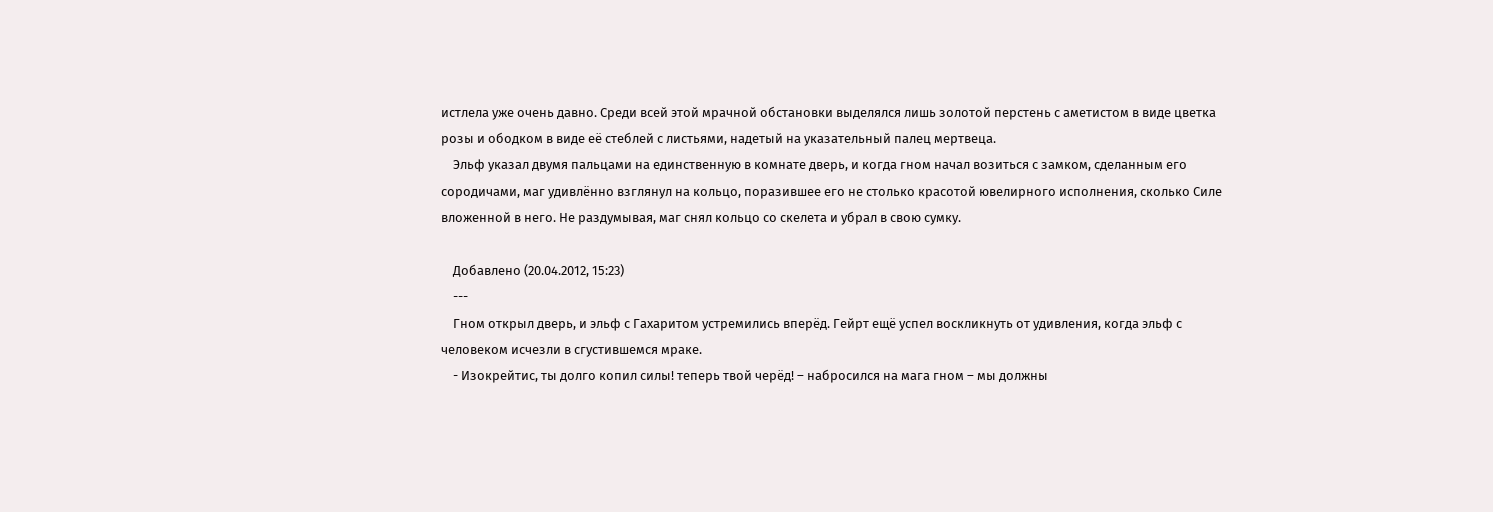истлела уже очень давно. Среди всей этой мрачной обстановки выделялся лишь золотой перстень с аметистом в виде цветка розы и ободком в виде её стеблей с листьями, надетый на указательный палец мертвеца.
    Эльф указал двумя пальцами на единственную в комнате дверь, и когда гном начал возиться с замком, сделанным его сородичами, маг удивлённо взглянул на кольцо, поразившее его не столько красотой ювелирного исполнения, сколько Силе вложенной в него. Не раздумывая, маг снял кольцо со скелета и убрал в свою сумку.

    Добавлено (20.04.2012, 15:23)
    ---
    Гном открыл дверь, и эльф с Гахаритом устремились вперёд. Гейрт ещё успел воскликнуть от удивления, когда эльф с человеком исчезли в сгустившемся мраке.
    - Изокрейтис, ты долго копил силы! теперь твой черёд! – набросился на мага гном – мы должны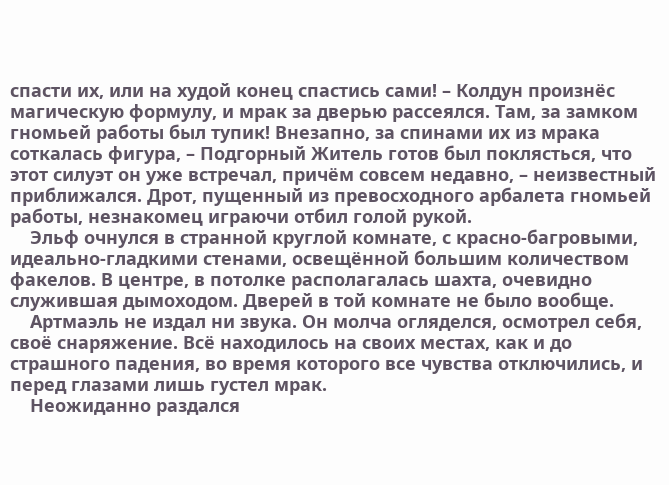спасти их, или на худой конец спастись сами! – Колдун произнёс магическую формулу, и мрак за дверью рассеялся. Там, за замком гномьей работы был тупик! Внезапно, за спинами их из мрака соткалась фигура, – Подгорный Житель готов был поклясться, что этот силуэт он уже встречал, причём совсем недавно, – неизвестный приближался. Дрот, пущенный из превосходного арбалета гномьей работы, незнакомец играючи отбил голой рукой.
    Эльф очнулся в странной круглой комнате, с красно-багровыми, идеально-гладкими стенами, освещённой большим количеством факелов. В центре, в потолке располагалась шахта, очевидно служившая дымоходом. Дверей в той комнате не было вообще.
    Артмаэль не издал ни звука. Он молча огляделся, осмотрел себя, своё снаряжение. Всё находилось на своих местах, как и до страшного падения, во время которого все чувства отключились, и перед глазами лишь густел мрак.
    Неожиданно раздался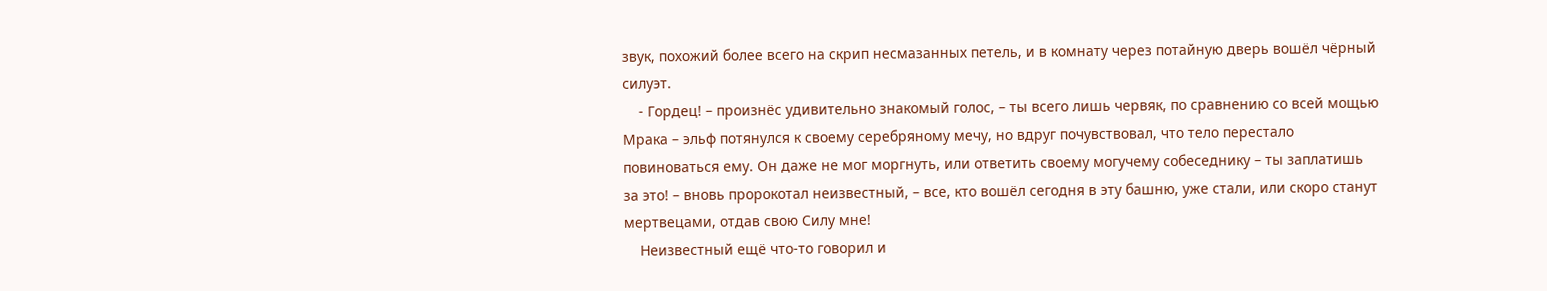звук, похожий более всего на скрип несмазанных петель, и в комнату через потайную дверь вошёл чёрный силуэт.
    - Гордец! – произнёс удивительно знакомый голос, – ты всего лишь червяк, по сравнению со всей мощью Мрака – эльф потянулся к своему серебряному мечу, но вдруг почувствовал, что тело перестало повиноваться ему. Он даже не мог моргнуть, или ответить своему могучему собеседнику – ты заплатишь за это! – вновь пророкотал неизвестный, – все, кто вошёл сегодня в эту башню, уже стали, или скоро станут мертвецами, отдав свою Силу мне!
    Неизвестный ещё что-то говорил и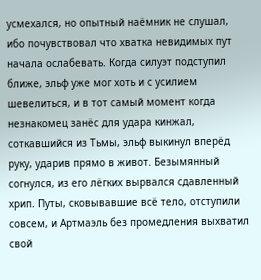усмехался, но опытный наёмник не слушал, ибо почувствовал что хватка невидимых пут начала ослабевать. Когда силуэт подступил ближе, эльф уже мог хоть и с усилием шевелиться, и в тот самый момент когда незнакомец занёс для удара кинжал, соткавшийся из Тьмы, эльф выкинул вперёд руку, ударив прямо в живот. Безымянный согнулся, из его лёгких вырвался сдавленный хрип. Путы, сковывавшие всё тело, отступили совсем, и Артмаэль без промедления выхватил свой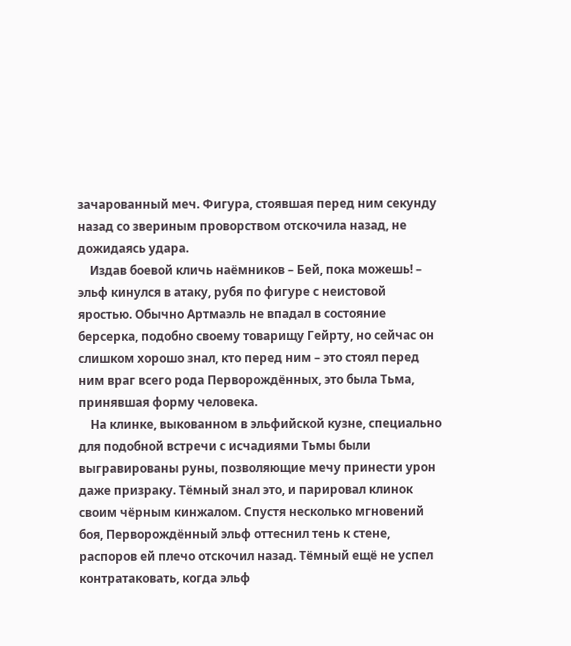зачарованный меч. Фигура, стоявшая перед ним секунду назад со звериным проворством отскочила назад, не дожидаясь удара.
    Издав боевой кличь наёмников – Бей, пока можешь! – эльф кинулся в атаку, рубя по фигуре с неистовой яростью. Обычно Артмаэль не впадал в состояние берсерка, подобно своему товарищу Гейрту, но сейчас он слишком хорошо знал, кто перед ним – это стоял перед ним враг всего рода Перворождённых, это была Тьма, принявшая форму человека.
    На клинке, выкованном в эльфийской кузне, специально для подобной встречи с исчадиями Тьмы были выгравированы руны, позволяющие мечу принести урон даже призраку. Тёмный знал это, и парировал клинок своим чёрным кинжалом. Спустя несколько мгновений боя, Перворождённый эльф оттеснил тень к стене, распоров ей плечо отскочил назад. Тёмный ещё не успел контратаковать, когда эльф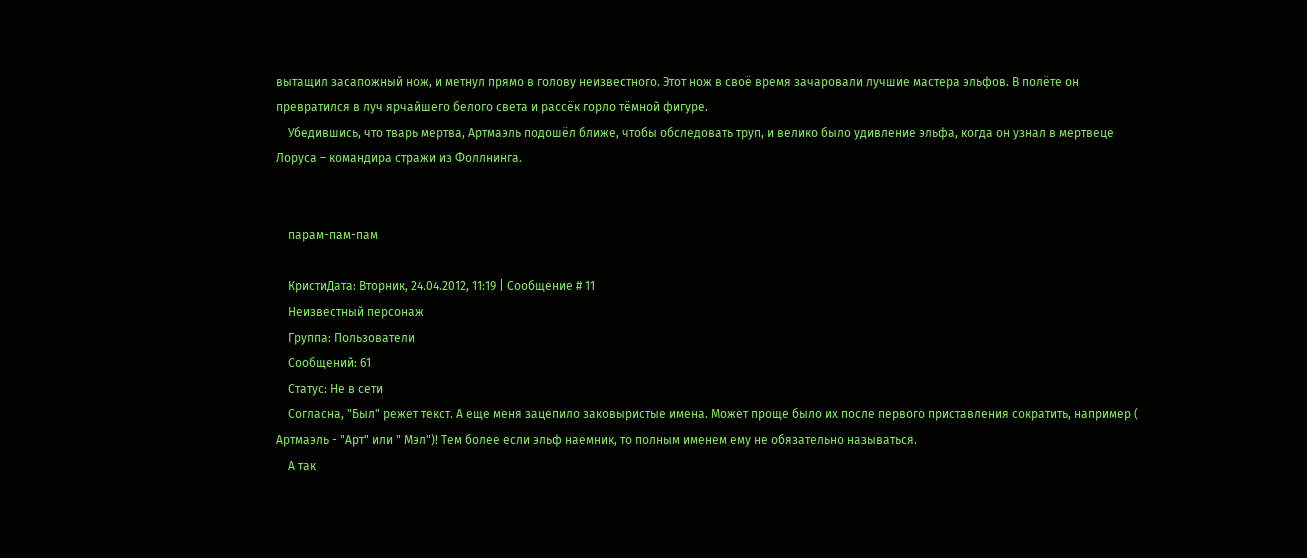вытащил засапожный нож, и метнул прямо в голову неизвестного. Этот нож в своё время зачаровали лучшие мастера эльфов. В полёте он превратился в луч ярчайшего белого света и рассёк горло тёмной фигуре.
    Убедившись, что тварь мертва, Артмаэль подошёл ближе, чтобы обследовать труп, и велико было удивление эльфа, когда он узнал в мертвеце Лоруса – командира стражи из Фоллнинга.


    парам-пам-пам

    КристиДата: Вторник, 24.04.2012, 11:19 | Сообщение # 11
    Неизвестный персонаж
    Группа: Пользователи
    Сообщений: 61
    Статус: Не в сети
    Согласна, "Был" режет текст. А еще меня зацепило заковыристые имена. Может проще было их после первого приставления сократить, например ( Артмаэль - "Арт" или " Мэл")! Тем более если эльф наемник, то полным именем ему не обязательно называться.
    А так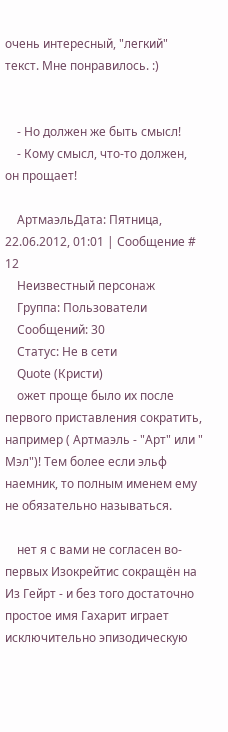очень интересный, "легкий" текст. Мне понравилось. :)


    - Но должен же быть смысл!
    - Кому смысл, что-то должен, он прощает!

    АртмаэльДата: Пятница, 22.06.2012, 01:01 | Сообщение # 12
    Неизвестный персонаж
    Группа: Пользователи
    Сообщений: 30
    Статус: Не в сети
    Quote (Кристи)
    ожет проще было их после первого приставления сократить, например ( Артмаэль - "Арт" или " Мэл")! Тем более если эльф наемник, то полным именем ему не обязательно называться.

    нет я с вами не согласен во-первых Изокрейтис сокращён на Из Гейрт - и без того достаточно простое имя Гахарит играет исключительно эпизодическую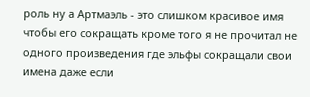роль ну а Артмаэль - это слишком красивое имя чтобы его сокращать кроме того я не прочитал не одного произведения где эльфы сокращали свои имена даже если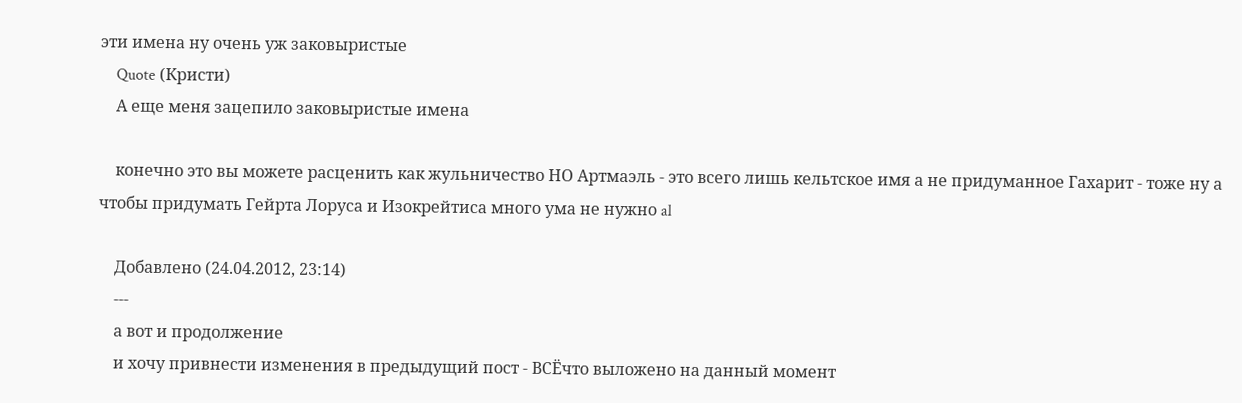эти имена ну очень уж заковыристые
    Quote (Кристи)
    А еще меня зацепило заковыристые имена

    конечно это вы можете расценить как жульничество НО Артмаэль - это всего лишь кельтское имя а не придуманное Гахарит - тоже ну а чтобы придумать Гейрта Лоруса и Изокрейтиса много ума не нужно al

    Добавлено (24.04.2012, 23:14)
    ---
    а вот и продолжение
    и хочу привнести изменения в предыдущий пост - ВСЁчто выложено на данный момент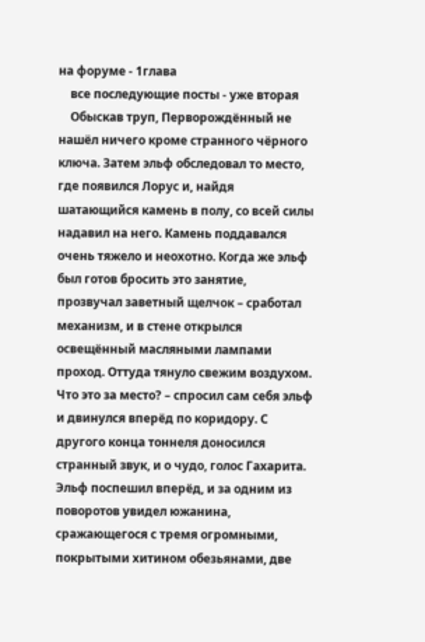на форуме - 1глава
    все последующие посты - уже вторая
    Обыскав труп, Перворождённый не нашёл ничего кроме странного чёрного ключа. Затем эльф обследовал то место, где появился Лорус и, найдя шатающийся камень в полу, со всей силы надавил на него. Камень поддавался очень тяжело и неохотно. Когда же эльф был готов бросить это занятие, прозвучал заветный щелчок – сработал механизм, и в стене открылся освещённый масляными лампами проход. Оттуда тянуло свежим воздухом. Что это за место? – спросил сам себя эльф и двинулся вперёд по коридору. С другого конца тоннеля доносился странный звук, и о чудо, голос Гахарита. Эльф поспешил вперёд, и за одним из поворотов увидел южанина, сражающегося с тремя огромными, покрытыми хитином обезьянами, две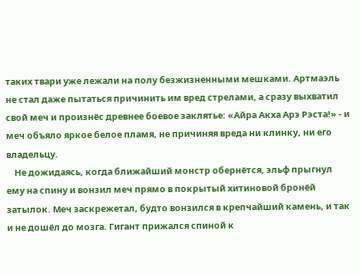таких твари уже лежали на полу безжизненными мешками. Артмаэль не стал даже пытаться причинить им вред стрелами, а сразу выхватил свой меч и произнёс древнее боевое заклятье: «Айра Акха Арэ Рэста!» - и меч объяло яркое белое пламя, не причиняя вреда ни клинку, ни его владельцу.
    Не дожидаясь, когда ближайший монстр обернётся, эльф прыгнул ему на спину и вонзил меч прямо в покрытый хитиновой бронёй затылок. Меч заскрежетал, будто вонзился в крепчайший камень, и так и не дошёл до мозга. Гигант прижался спиной к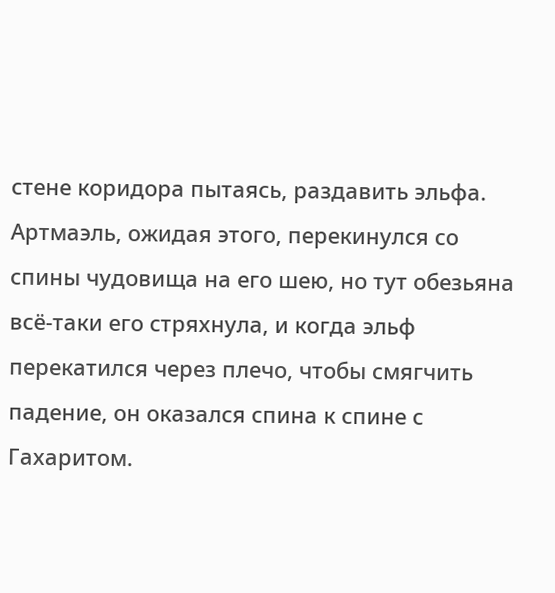стене коридора пытаясь, раздавить эльфа. Артмаэль, ожидая этого, перекинулся со спины чудовища на его шею, но тут обезьяна всё-таки его стряхнула, и когда эльф перекатился через плечо, чтобы смягчить падение, он оказался спина к спине с Гахаритом.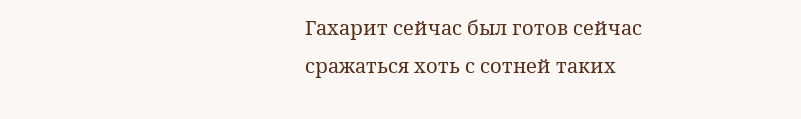Гахарит сейчас был готов сейчас сражаться хоть с сотней таких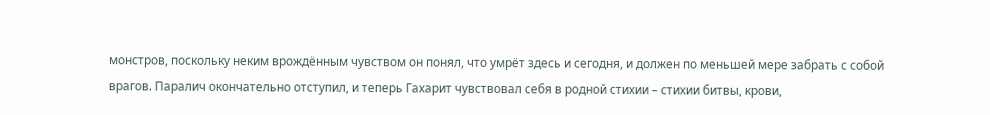монстров, поскольку неким врождённым чувством он понял, что умрёт здесь и сегодня, и должен по меньшей мере забрать с собой врагов. Паралич окончательно отступил, и теперь Гахарит чувствовал себя в родной стихии – стихии битвы, крови,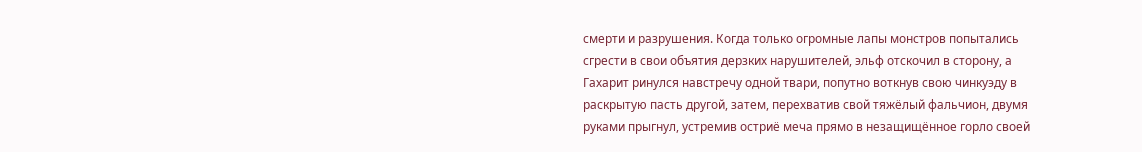смерти и разрушения. Когда только огромные лапы монстров попытались сгрести в свои объятия дерзких нарушителей, эльф отскочил в сторону, а Гахарит ринулся навстречу одной твари, попутно воткнув свою чинкуэду в раскрытую пасть другой, затем, перехватив свой тяжёлый фальчион, двумя руками прыгнул, устремив остриё меча прямо в незащищённое горло своей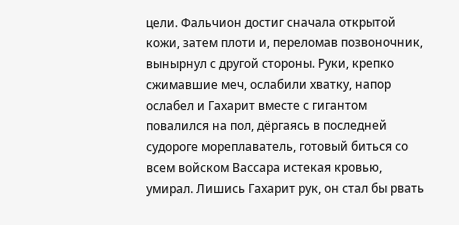цели. Фальчион достиг сначала открытой кожи, затем плоти и, переломав позвоночник, вынырнул с другой стороны. Руки, крепко сжимавшие меч, ослабили хватку, напор ослабел и Гахарит вместе с гигантом повалился на пол, дёргаясь в последней судороге мореплаватель, готовый биться со всем войском Вассара истекая кровью, умирал. Лишись Гахарит рук, он стал бы рвать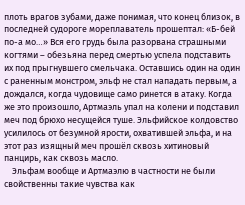плоть врагов зубами, даже понимая, что конец близок, в последней судороге мореплаватель прошептал: «Б-бей по-а мо…» Вся его грудь была разорвана страшными когтями – обезьяна перед смертью успела подставить их под прыгнувшего смельчака. Оставшись один на один с раненным монстром, эльф не стал нападать первым, а дождался, когда чудовище само ринется в атаку. Когда же это произошло, Артмаэль упал на колени и подставил меч под брюхо несущейся туше. Эльфийское колдовство усилилось от безумной ярости, охватившей эльфа, и на этот раз изящный меч прошёл сквозь хитиновый панцирь, как сквозь масло.
    Эльфам вообще и Артмаэлю в частности не были свойственны такие чувства как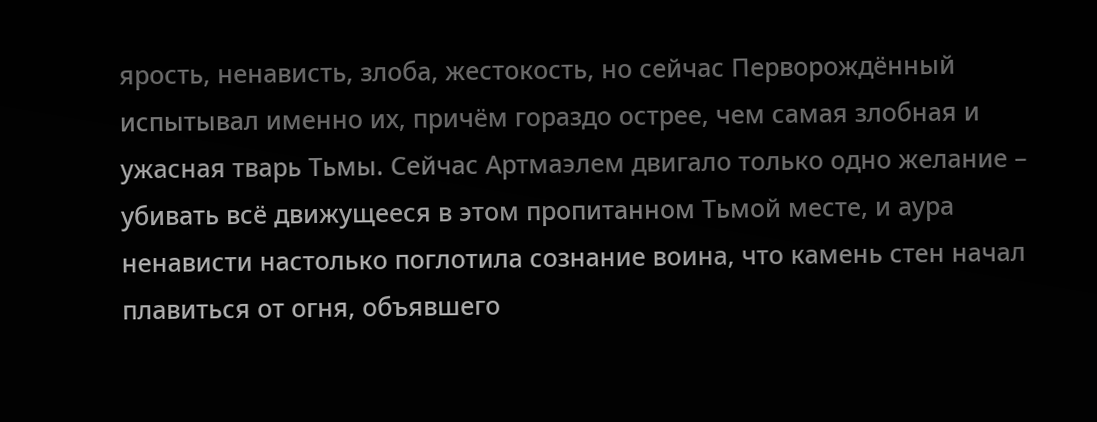ярость, ненависть, злоба, жестокость, но сейчас Перворождённый испытывал именно их, причём гораздо острее, чем самая злобная и ужасная тварь Тьмы. Сейчас Артмаэлем двигало только одно желание – убивать всё движущееся в этом пропитанном Тьмой месте, и аура ненависти настолько поглотила сознание воина, что камень стен начал плавиться от огня, объявшего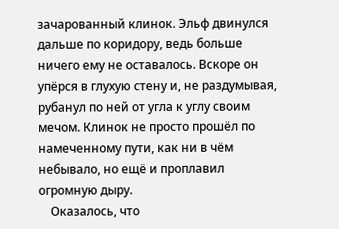зачарованный клинок. Эльф двинулся дальше по коридору, ведь больше ничего ему не оставалось. Вскоре он упёрся в глухую стену и, не раздумывая, рубанул по ней от угла к углу своим мечом. Клинок не просто прошёл по намеченному пути, как ни в чём небывало, но ещё и проплавил огромную дыру.
    Оказалось, что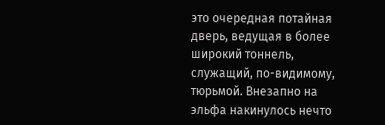это очередная потайная дверь, ведущая в более широкий тоннель, служащий, по-видимому, тюрьмой. Внезапно на эльфа накинулось нечто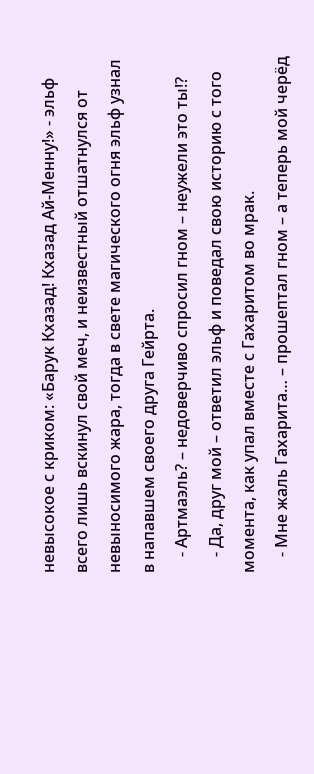невысокое с криком: «Барук Кхазад! Кхазад Ай-Менну!» - эльф всего лишь вскинул свой меч, и неизвестный отшатнулся от невыносимого жара, тогда в свете магического огня эльф узнал в напавшем своего друга Гейрта.
    - Артмаэль? – недоверчиво спросил гном – неужели это ты!?
    - Да, друг мой – ответил эльф и поведал свою историю с того момента, как упал вместе с Гахаритом во мрак.
    - Мне жаль Гахарита… – прошептал гном – а теперь мой черёд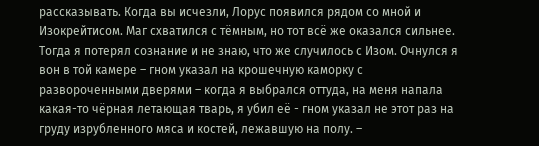рассказывать. Когда вы исчезли, Лорус появился рядом со мной и Изокрейтисом. Маг схватился с тёмным, но тот всё же оказался сильнее. Тогда я потерял сознание и не знаю, что же случилось с Изом. Очнулся я вон в той камере – гном указал на крошечную каморку с развороченными дверями – когда я выбрался оттуда, на меня напала какая-то чёрная летающая тварь, я убил её - гном указал не этот раз на груду изрубленного мяса и костей, лежавшую на полу. –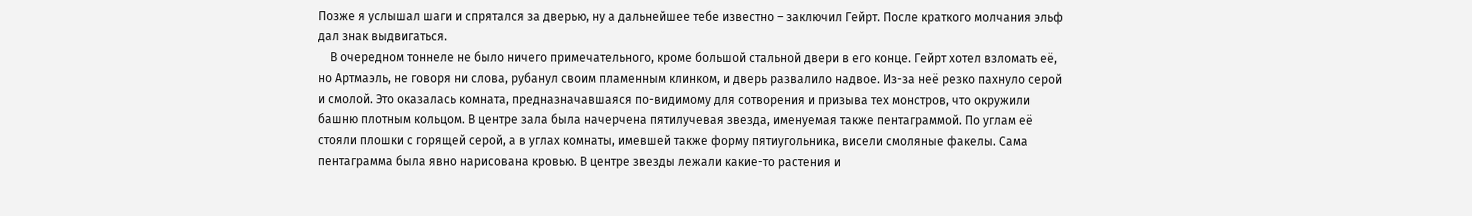Позже я услышал шаги и спрятался за дверью, ну а дальнейшее тебе известно – заключил Гейрт. После краткого молчания эльф дал знак выдвигаться.
    В очередном тоннеле не было ничего примечательного, кроме большой стальной двери в его конце. Гейрт хотел взломать её, но Артмаэль, не говоря ни слова, рубанул своим пламенным клинком, и дверь развалило надвое. Из-за неё резко пахнуло серой и смолой. Это оказалась комната, предназначавшаяся по-видимому для сотворения и призыва тех монстров, что окружили башню плотным кольцом. В центре зала была начерчена пятилучевая звезда, именуемая также пентаграммой. По углам её стояли плошки с горящей серой, а в углах комнаты, имевшей также форму пятиугольника, висели смоляные факелы. Сама пентаграмма была явно нарисована кровью. В центре звезды лежали какие-то растения и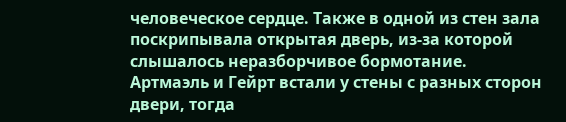человеческое сердце. Также в одной из стен зала поскрипывала открытая дверь, из-за которой слышалось неразборчивое бормотание. Артмаэль и Гейрт встали у стены с разных сторон двери, тогда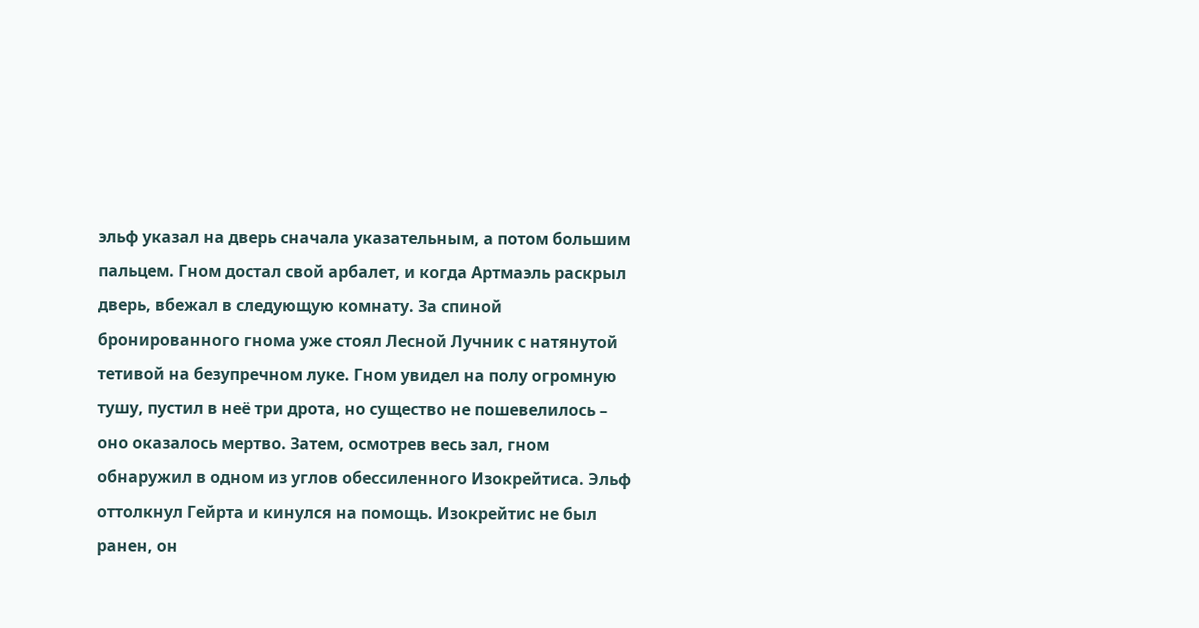эльф указал на дверь сначала указательным, а потом большим пальцем. Гном достал свой арбалет, и когда Артмаэль раскрыл дверь, вбежал в следующую комнату. За спиной бронированного гнома уже стоял Лесной Лучник с натянутой тетивой на безупречном луке. Гном увидел на полу огромную тушу, пустил в неё три дрота, но существо не пошевелилось – оно оказалось мертво. Затем, осмотрев весь зал, гном обнаружил в одном из углов обессиленного Изокрейтиса. Эльф оттолкнул Гейрта и кинулся на помощь. Изокрейтис не был ранен, он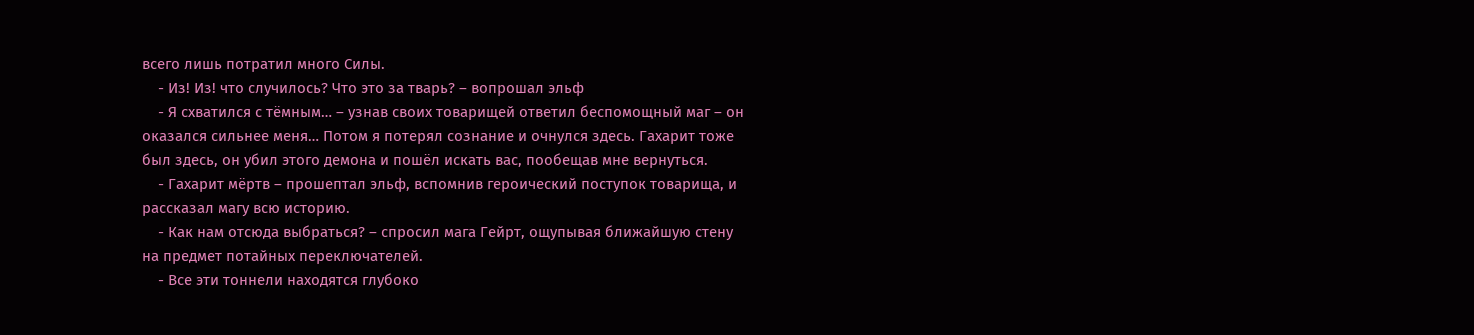всего лишь потратил много Силы.
    - Из! Из! что случилось? Что это за тварь? – вопрошал эльф
    - Я схватился с тёмным… – узнав своих товарищей ответил беспомощный маг – он оказался сильнее меня… Потом я потерял сознание и очнулся здесь. Гахарит тоже был здесь, он убил этого демона и пошёл искать вас, пообещав мне вернуться.
    - Гахарит мёртв – прошептал эльф, вспомнив героический поступок товарища, и рассказал магу всю историю.
    - Как нам отсюда выбраться? – спросил мага Гейрт, ощупывая ближайшую стену на предмет потайных переключателей.
    - Все эти тоннели находятся глубоко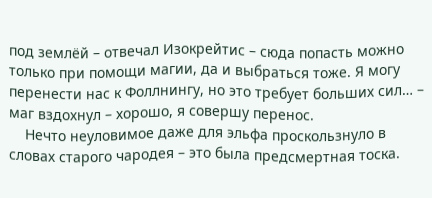под землёй – отвечал Изокрейтис – сюда попасть можно только при помощи магии, да и выбраться тоже. Я могу перенести нас к Фоллнингу, но это требует больших сил… – маг вздохнул – хорошо, я совершу перенос.
    Нечто неуловимое даже для эльфа проскользнуло в словах старого чародея – это была предсмертная тоска.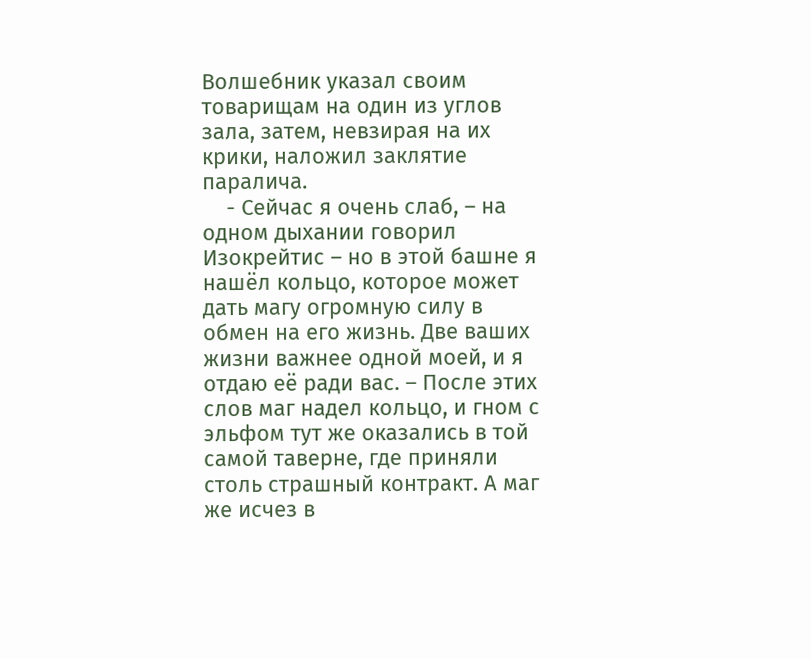Волшебник указал своим товарищам на один из углов зала, затем, невзирая на их крики, наложил заклятие паралича.
    - Сейчас я очень слаб, – на одном дыхании говорил Изокрейтис – но в этой башне я нашёл кольцо, которое может дать магу огромную силу в обмен на его жизнь. Две ваших жизни важнее одной моей, и я отдаю её ради вас. – После этих слов маг надел кольцо, и гном с эльфом тут же оказались в той самой таверне, где приняли столь страшный контракт. А маг же исчез в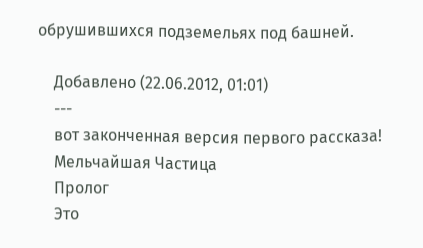обрушившихся подземельях под башней.

    Добавлено (22.06.2012, 01:01)
    ---
    вот законченная версия первого рассказа!
    Мельчайшая Частица
    Пролог
    Это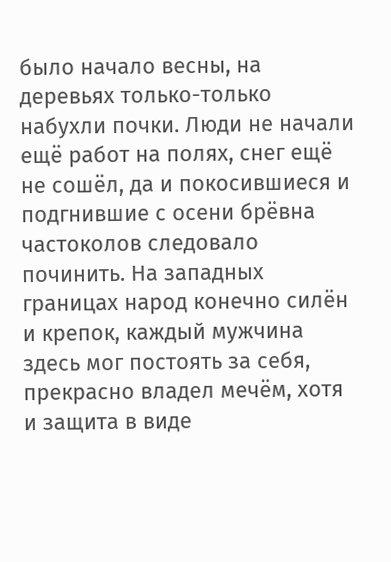было начало весны, на деревьях только-только набухли почки. Люди не начали ещё работ на полях, снег ещё не сошёл, да и покосившиеся и подгнившие с осени брёвна частоколов следовало починить. На западных границах народ конечно силён и крепок, каждый мужчина здесь мог постоять за себя, прекрасно владел мечём, хотя и защита в виде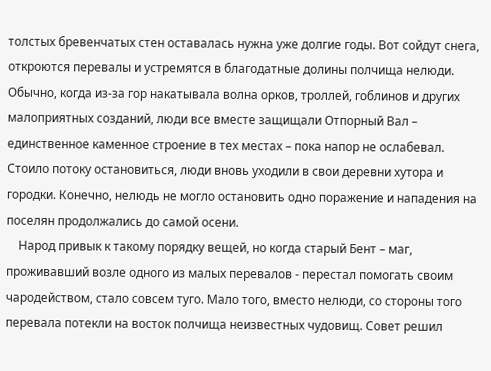толстых бревенчатых стен оставалась нужна уже долгие годы. Вот сойдут снега, откроются перевалы и устремятся в благодатные долины полчища нелюди. Обычно, когда из-за гор накатывала волна орков, троллей, гоблинов и других малоприятных созданий, люди все вместе защищали Отпорный Вал – единственное каменное строение в тех местах – пока напор не ослабевал. Стоило потоку остановиться, люди вновь уходили в свои деревни хутора и городки. Конечно, нелюдь не могло остановить одно поражение и нападения на поселян продолжались до самой осени.
    Народ привык к такому порядку вещей, но когда старый Бент – маг, проживавший возле одного из малых перевалов - перестал помогать своим чародейством, стало совсем туго. Мало того, вместо нелюди, со стороны того перевала потекли на восток полчища неизвестных чудовищ. Совет решил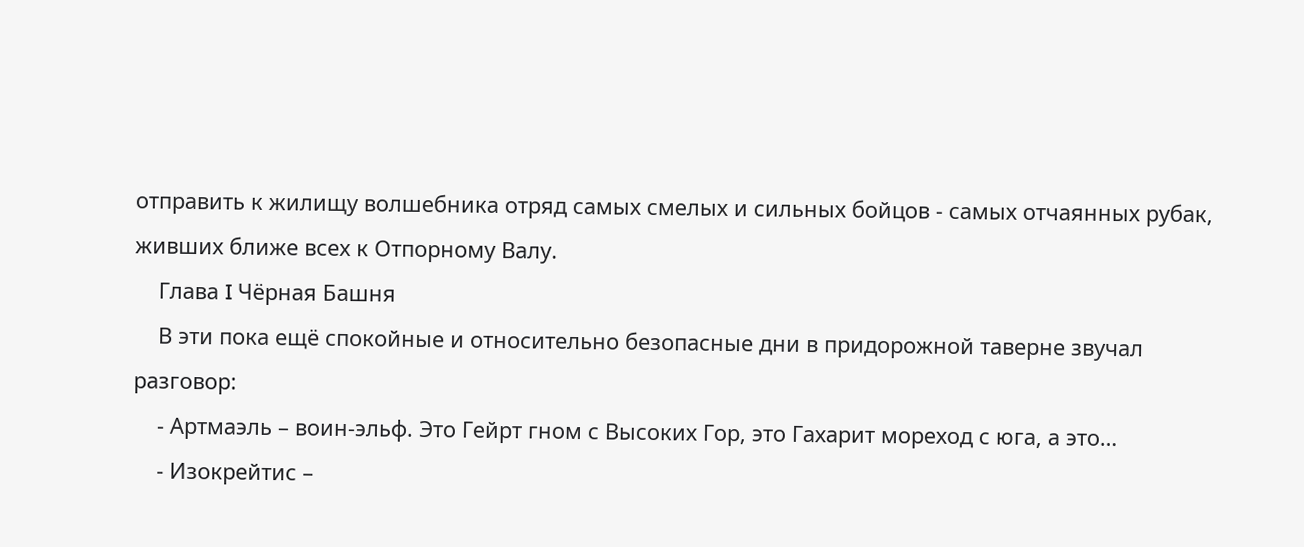отправить к жилищу волшебника отряд самых смелых и сильных бойцов - самых отчаянных рубак, живших ближе всех к Отпорному Валу.
    Глава I Чёрная Башня
    В эти пока ещё спокойные и относительно безопасные дни в придорожной таверне звучал разговор:
    - Артмаэль – воин-эльф. Это Гейрт гном с Высоких Гор, это Гахарит мореход с юга, а это…
    - Изокрейтис –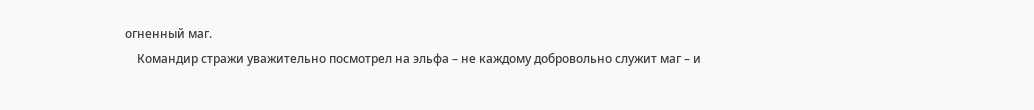огненный маг.
    Командир стражи уважительно посмотрел на эльфа – не каждому добровольно служит маг – и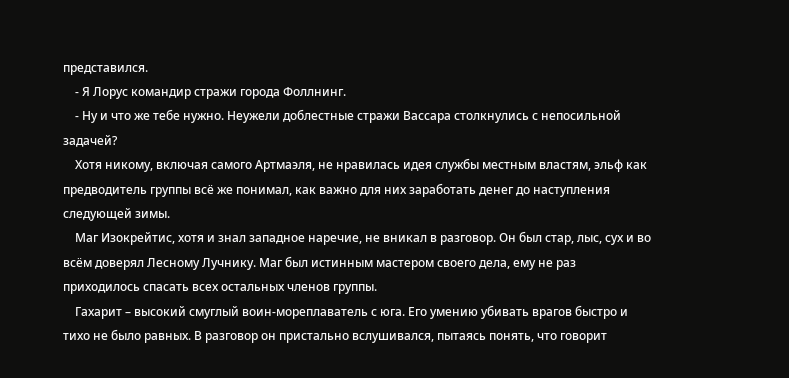представился.
    - Я Лорус командир стражи города Фоллнинг.
    - Ну и что же тебе нужно. Неужели доблестные стражи Вассара столкнулись с непосильной задачей?
    Хотя никому, включая самого Артмаэля, не нравилась идея службы местным властям, эльф как предводитель группы всё же понимал, как важно для них заработать денег до наступления следующей зимы.
    Маг Изокрейтис, хотя и знал западное наречие, не вникал в разговор. Он был стар, лыс, сух и во всём доверял Лесному Лучнику. Маг был истинным мастером своего дела, ему не раз приходилось спасать всех остальных членов группы.
    Гахарит – высокий смуглый воин-мореплаватель с юга. Его умению убивать врагов быстро и тихо не было равных. В разговор он пристально вслушивался, пытаясь понять, что говорит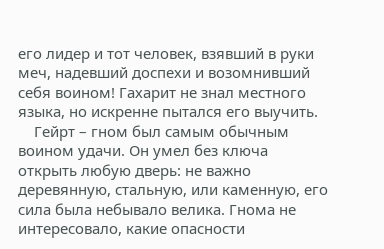его лидер и тот человек, взявший в руки меч, надевший доспехи и возомнивший себя воином! Гахарит не знал местного языка, но искренне пытался его выучить.
    Гейрт – гном был самым обычным воином удачи. Он умел без ключа открыть любую дверь: не важно деревянную, стальную, или каменную, его сила была небывало велика. Гнома не интересовало, какие опасности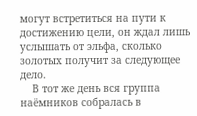могут встретиться на пути к достижению цели, он ждал лишь услышать от эльфа, сколько золотых получит за следующее дело.
    В тот же день вся группа наёмников собралась в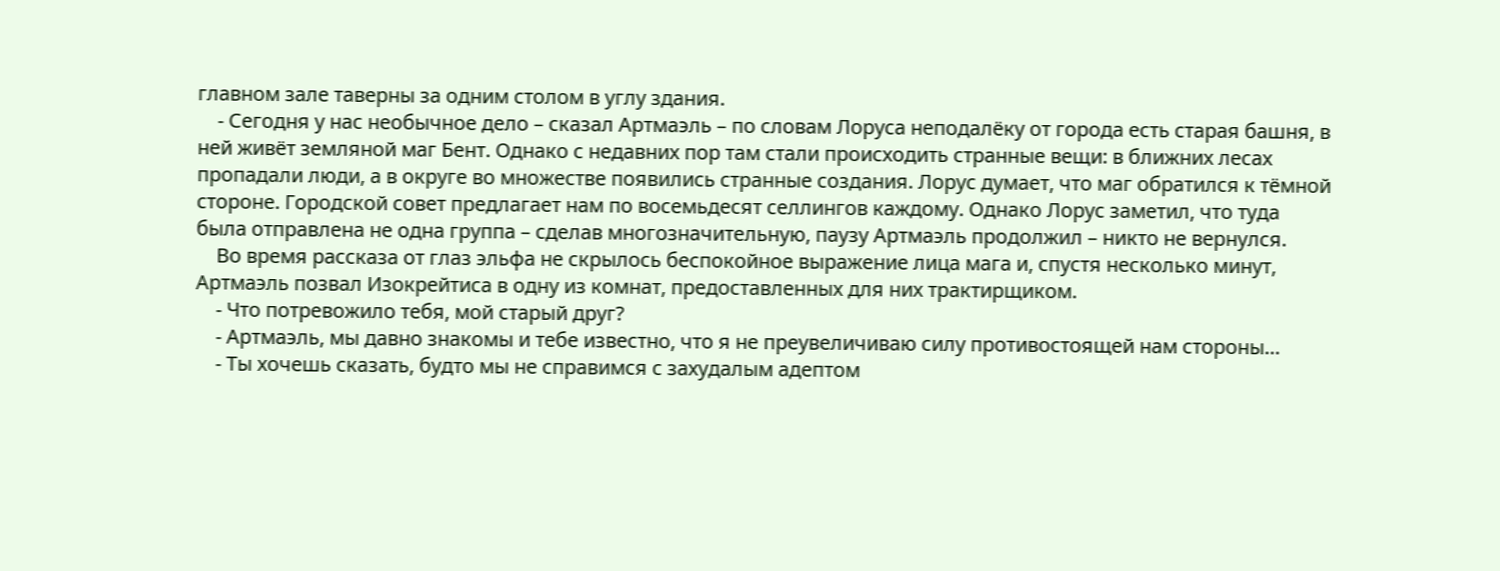главном зале таверны за одним столом в углу здания.
    - Сегодня у нас необычное дело – сказал Артмаэль – по словам Лоруса неподалёку от города есть старая башня, в ней живёт земляной маг Бент. Однако с недавних пор там стали происходить странные вещи: в ближних лесах пропадали люди, а в округе во множестве появились странные создания. Лорус думает, что маг обратился к тёмной стороне. Городской совет предлагает нам по восемьдесят селлингов каждому. Однако Лорус заметил, что туда была отправлена не одна группа – сделав многозначительную, паузу Артмаэль продолжил – никто не вернулся.
    Во время рассказа от глаз эльфа не скрылось беспокойное выражение лица мага и, спустя несколько минут, Артмаэль позвал Изокрейтиса в одну из комнат, предоставленных для них трактирщиком.
    - Что потревожило тебя, мой старый друг?
    - Артмаэль, мы давно знакомы и тебе известно, что я не преувеличиваю силу противостоящей нам стороны…
    - Ты хочешь сказать, будто мы не справимся с захудалым адептом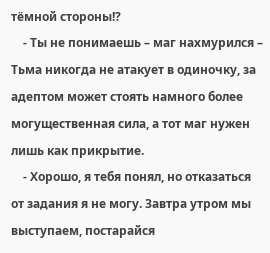тёмной стороны!?
    - Ты не понимаешь – маг нахмурился – Тьма никогда не атакует в одиночку, за адептом может стоять намного более могущественная сила, а тот маг нужен лишь как прикрытие.
    - Хорошо, я тебя понял, но отказаться от задания я не могу. Завтра утром мы выступаем, постарайся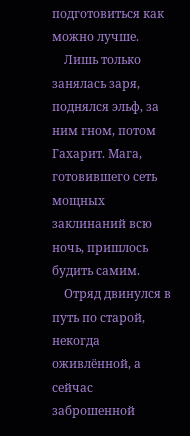подготовиться как можно лучше.
    Лишь только занялась заря, поднялся эльф, за ним гном, потом Гахарит. Мага, готовившего сеть мощных заклинаний всю ночь, пришлось будить самим.
    Отряд двинулся в путь по старой, некогда оживлённой, а сейчас заброшенной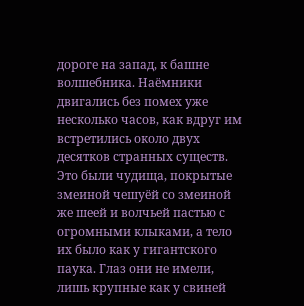дороге на запад, к башне волшебника. Наёмники двигались без помех уже несколько часов, как вдруг им встретились около двух десятков странных существ. Это были чудища, покрытые змеиной чешуёй со змеиной же шеей и волчьей пастью с огромными клыками, а тело их было как у гигантского паука. Глаз они не имели, лишь крупные как у свиней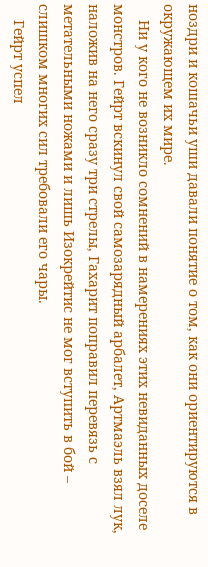ноздри и кошачьи уши давали понятие о том, как они ориентируются в окружающем их мире.
    Ни у кого не возникло сомнений в намерениях этих невиданных доселе монстров. Гейрт вскинул свой самозарядный арбалет, Артмаэль взял лук, наложив на него сразу три стрелы, Гахарит поправил перевязь с метательными ножами и лишь Изокрейтис не мог вступить в бой – слишком многих сил требовали его чары.
    Гейрт успел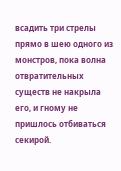всадить три стрелы прямо в шею одного из монстров, пока волна отвратительных существ не накрыла его, и гному не пришлось отбиваться секирой.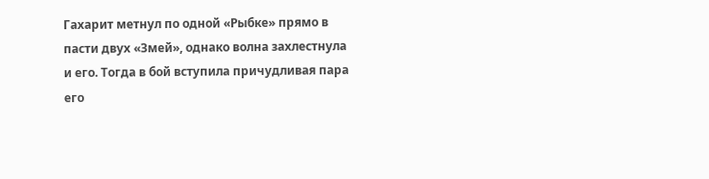Гахарит метнул по одной «Рыбке» прямо в пасти двух «Змей», однако волна захлестнула и его. Тогда в бой вступила причудливая пара его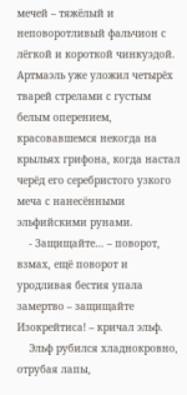мечей – тяжёлый и неповоротливый фальчион с лёгкой и короткой чинкуэдой. Артмаэль уже уложил четырёх тварей стрелами с густым белым оперением, красовавшемся некогда на крыльях грифона, когда настал черёд его серебристого узкого меча с нанесёнными эльфийскими рунами.
    - Защищайте… – поворот, взмах, ещё поворот и уродливая бестия упала замертво – защищайте Изокрейтиса! – кричал эльф.
    Эльф рубился хладнокровно, отрубая лапы,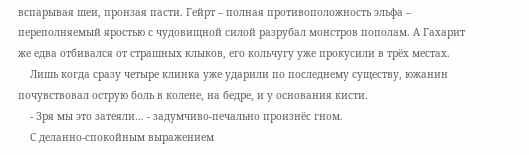вспарывая шеи, пронзая пасти. Гейрт – полная противоположность эльфа – переполняемый яростью с чудовищной силой разрубал монстров пополам. А Гахарит же едва отбивался от страшных клыков, его кольчугу уже прокусили в трёх местах.
    Лишь когда сразу четыре клинка уже ударили по последнему существу, южанин почувствовал острую боль в колене, на бедре, и у основания кисти.
    - Зря мы это затеяли… - задумчиво-печально произнёс гном.
    С деланно-спокойным выражением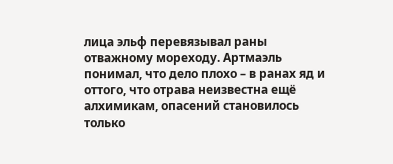лица эльф перевязывал раны отважному мореходу. Артмаэль понимал, что дело плохо – в ранах яд и оттого, что отрава неизвестна ещё алхимикам, опасений становилось только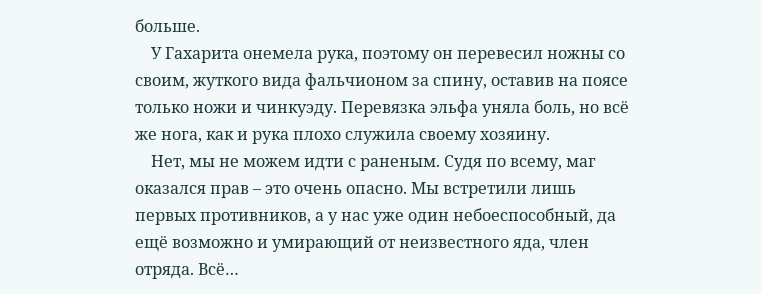больше.
    У Гахарита онемела рука, поэтому он перевесил ножны со своим, жуткого вида фальчионом за спину, оставив на поясе только ножи и чинкуэду. Перевязка эльфа уняла боль, но всё же нога, как и рука плохо служила своему хозяину.
    Нет, мы не можем идти с раненым. Судя по всему, маг оказался прав – это очень опасно. Мы встретили лишь первых противников, а у нас уже один небоеспособный, да ещё возможно и умирающий от неизвестного яда, член отряда. Всё…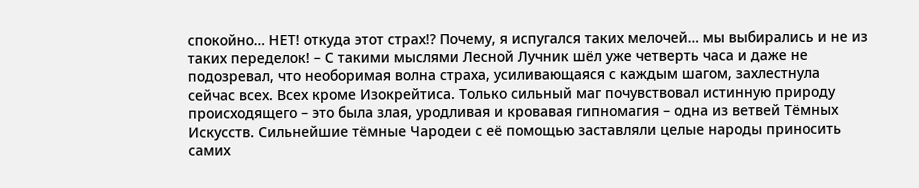спокойно… НЕТ! откуда этот страх!? Почему, я испугался таких мелочей… мы выбирались и не из таких переделок! – С такими мыслями Лесной Лучник шёл уже четверть часа и даже не подозревал, что необоримая волна страха, усиливающаяся с каждым шагом, захлестнула сейчас всех. Всех кроме Изокрейтиса. Только сильный маг почувствовал истинную природу происходящего – это была злая, уродливая и кровавая гипномагия – одна из ветвей Тёмных Искусств. Сильнейшие тёмные Чародеи с её помощью заставляли целые народы приносить самих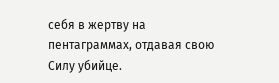себя в жертву на пентаграммах, отдавая свою Силу убийце.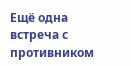Ещё одна встреча с противником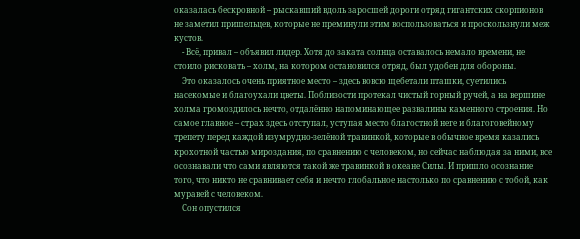оказалась бескровной – рыскавший вдоль заросшей дороги отряд гигантских скорпионов не заметил пришельцев, которые не преминули этим воспользоваться и проскользнули меж кустов.
    - Всё, привал – объявил лидер. Хотя до заката солнца оставалось немало времени, не стоило рисковать – холм, на котором остановился отряд, был удобен для обороны.
    Это оказалось очень приятное место – здесь вовсю щебетали пташки, суетились насекомые и благоухали цветы. Поблизости протекал чистый горный ручей, а на вершине холма громоздилось нечто, отдалённо напоминающее развалины каменного строения. Но самое главное – страх здесь отступал, уступая место благостной неге и благоговейному трепету перед каждой изумрудно-зелёной травинкой, которые в обычное время казались крохотной частью мироздания, по сравнению с человеком, но сейчас наблюдая за ними, все осознавали что сами являются такой же травинкой в океане Силы. И пришло осознание того, что никто не сравнивает себя и нечто глобальное настолько по сравнению с тобой, как муравей с человеком.
    Сон опустился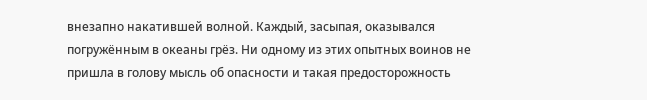внезапно накатившей волной. Каждый, засыпая, оказывался погружённым в океаны грёз. Ни одному из этих опытных воинов не пришла в голову мысль об опасности и такая предосторожность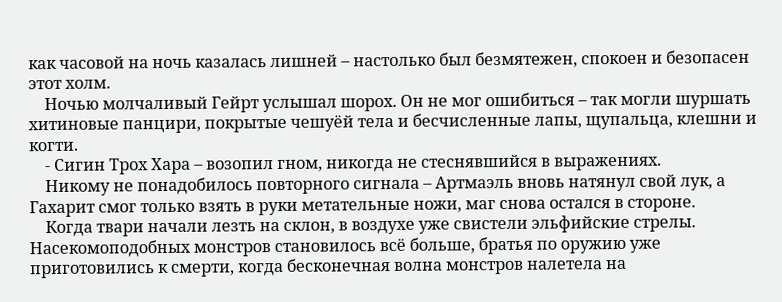как часовой на ночь казалась лишней – настолько был безмятежен, спокоен и безопасен этот холм.
    Ночью молчаливый Гейрт услышал шорох. Он не мог ошибиться – так могли шуршать хитиновые панцири, покрытые чешуёй тела и бесчисленные лапы, щупальца, клешни и когти.
    - Сигин Трох Хара – возопил гном, никогда не стеснявшийся в выражениях.
    Никому не понадобилось повторного сигнала – Артмаэль вновь натянул свой лук, а Гахарит смог только взять в руки метательные ножи, маг снова остался в стороне.
    Когда твари начали лезть на склон, в воздухе уже свистели эльфийские стрелы. Насекомоподобных монстров становилось всё больше, братья по оружию уже приготовились к смерти, когда бесконечная волна монстров налетела на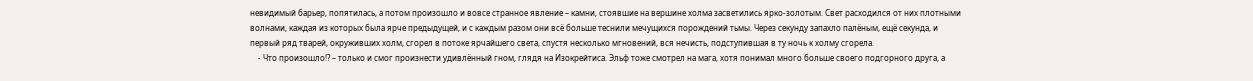невидимый барьер, попятилась, а потом произошло и вовсе странное явление – камни, стоявшие на вершине холма засветились ярко-золотым. Свет расходился от них плотными волнами, каждая из которых была ярче предыдущей, и с каждым разом они всё больше теснили мечущихся порождений тьмы. Через секунду запахло палёным, ещё секунда, и первый ряд тварей, окруживших холм, сгорел в потоке ярчайшего света, спустя несколько мгновений, вся нечисть, подступившая в ту ночь к холму сгорела.
    - Что произошло!? – только и смог произнести удивлённый гном, глядя на Изокрейтиса. Эльф тоже смотрел на мага, хотя понимал много больше своего подгорного друга, а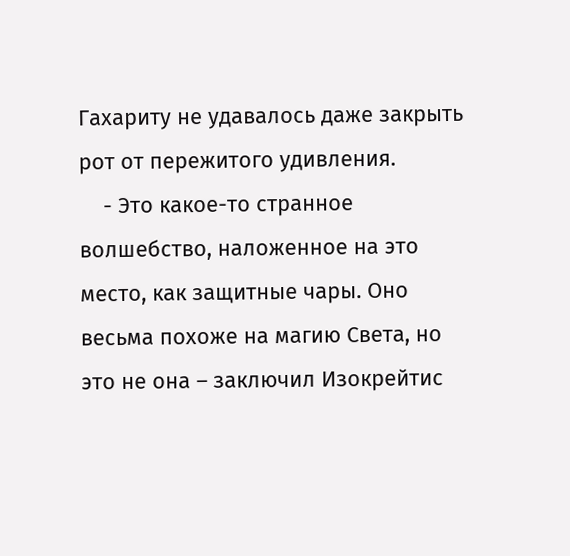Гахариту не удавалось даже закрыть рот от пережитого удивления.
    - Это какое-то странное волшебство, наложенное на это место, как защитные чары. Оно весьма похоже на магию Света, но это не она – заключил Изокрейтис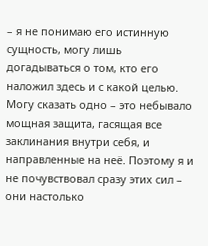– я не понимаю его истинную сущность, могу лишь догадываться о том, кто его наложил здесь и с какой целью. Могу сказать одно – это небывало мощная защита, гасящая все заклинания внутри себя, и направленные на неё. Поэтому я и не почувствовал сразу этих сил – они настолько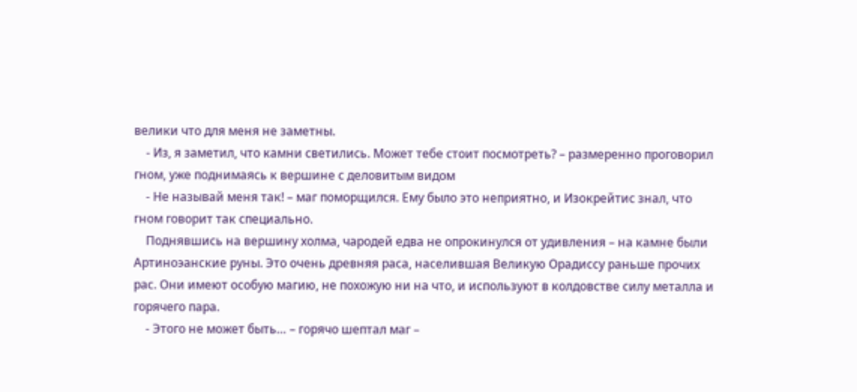велики что для меня не заметны.
    - Из, я заметил, что камни светились. Может тебе стоит посмотреть? – размеренно проговорил гном, уже поднимаясь к вершине с деловитым видом
    - Не называй меня так! – маг поморщился. Ему было это неприятно, и Изокрейтис знал, что гном говорит так специально.
    Поднявшись на вершину холма, чародей едва не опрокинулся от удивления – на камне были Артиноэанские руны. Это очень древняя раса, населившая Великую Орадиссу раньше прочих рас. Они имеют особую магию, не похожую ни на что, и используют в колдовстве силу металла и горячего пара.
    - Этого не может быть… – горячо шептал маг –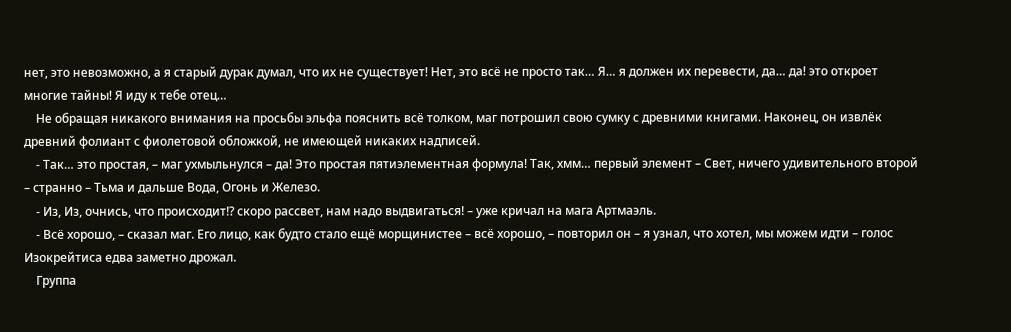нет, это невозможно, а я старый дурак думал, что их не существует! Нет, это всё не просто так… Я… я должен их перевести, да… да! это откроет многие тайны! Я иду к тебе отец…
    Не обращая никакого внимания на просьбы эльфа пояснить всё толком, маг потрошил свою сумку с древними книгами. Наконец, он извлёк древний фолиант с фиолетовой обложкой, не имеющей никаких надписей.
    - Так… это простая, – маг ухмыльнулся – да! Это простая пятиэлементная формула! Так, хмм… первый элемент – Свет, ничего удивительного второй – странно – Тьма и дальше Вода, Огонь и Железо.
    - Из, Из, очнись, что происходит!? скоро рассвет, нам надо выдвигаться! – уже кричал на мага Артмаэль.
    - Всё хорошо, – сказал маг. Его лицо, как будто стало ещё морщинистее – всё хорошо, – повторил он – я узнал, что хотел, мы можем идти – голос Изокрейтиса едва заметно дрожал.
    Группа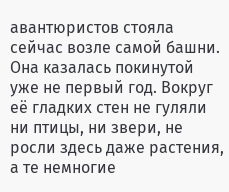авантюристов стояла сейчас возле самой башни. Она казалась покинутой уже не первый год. Вокруг её гладких стен не гуляли ни птицы, ни звери, не росли здесь даже растения, а те немногие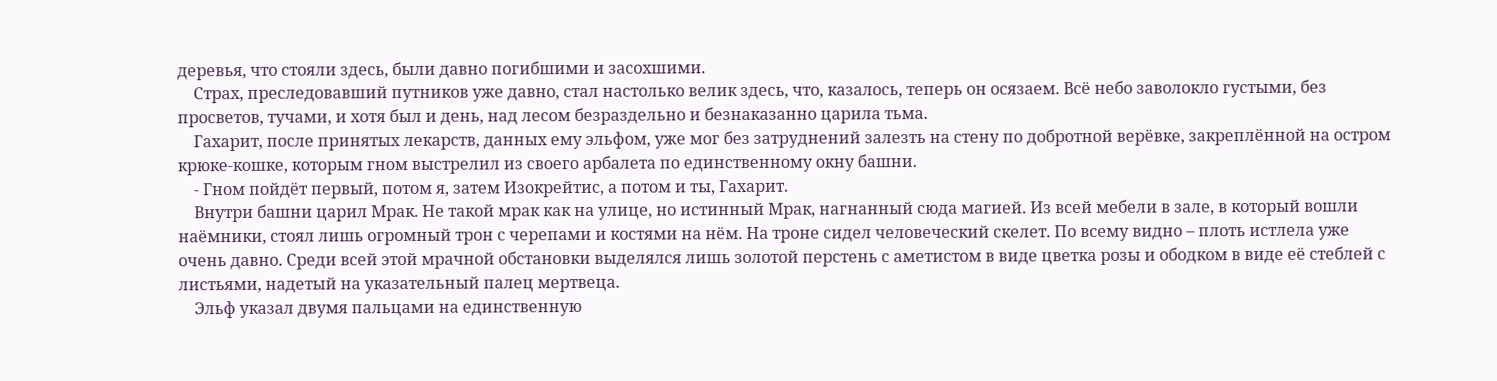деревья, что стояли здесь, были давно погибшими и засохшими.
    Страх, преследовавший путников уже давно, стал настолько велик здесь, что, казалось, теперь он осязаем. Всё небо заволокло густыми, без просветов, тучами, и хотя был и день, над лесом безраздельно и безнаказанно царила тьма.
    Гахарит, после принятых лекарств, данных ему эльфом, уже мог без затруднений залезть на стену по добротной верёвке, закреплённой на остром крюке-кошке, которым гном выстрелил из своего арбалета по единственному окну башни.
    - Гном пойдёт первый, потом я, затем Изокрейтис, а потом и ты, Гахарит.
    Внутри башни царил Мрак. Не такой мрак как на улице, но истинный Мрак, нагнанный сюда магией. Из всей мебели в зале, в который вошли наёмники, стоял лишь огромный трон с черепами и костями на нём. На троне сидел человеческий скелет. По всему видно – плоть истлела уже очень давно. Среди всей этой мрачной обстановки выделялся лишь золотой перстень с аметистом в виде цветка розы и ободком в виде её стеблей с листьями, надетый на указательный палец мертвеца.
    Эльф указал двумя пальцами на единственную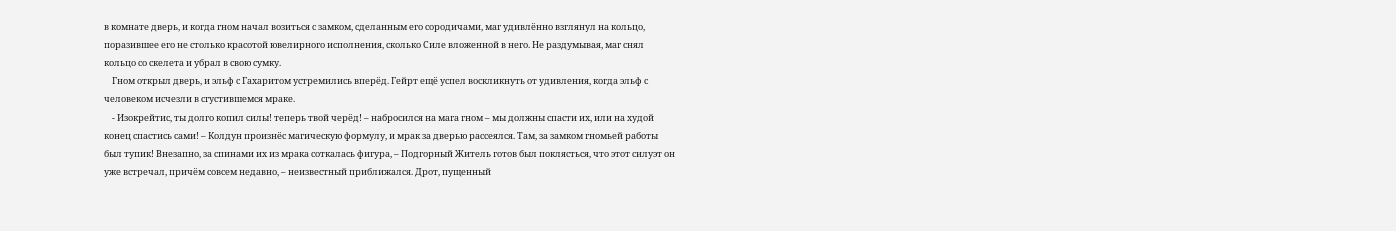в комнате дверь, и когда гном начал возиться с замком, сделанным его сородичами, маг удивлённо взглянул на кольцо, поразившее его не столько красотой ювелирного исполнения, сколько Силе вложенной в него. Не раздумывая, маг снял кольцо со скелета и убрал в свою сумку.
    Гном открыл дверь, и эльф с Гахаритом устремились вперёд. Гейрт ещё успел воскликнуть от удивления, когда эльф с человеком исчезли в сгустившемся мраке.
    - Изокрейтис, ты долго копил силы! теперь твой черёд! – набросился на мага гном – мы должны спасти их, или на худой конец спастись сами! – Колдун произнёс магическую формулу, и мрак за дверью рассеялся. Там, за замком гномьей работы был тупик! Внезапно, за спинами их из мрака соткалась фигура, – Подгорный Житель готов был поклясться, что этот силуэт он уже встречал, причём совсем недавно, – неизвестный приближался. Дрот, пущенный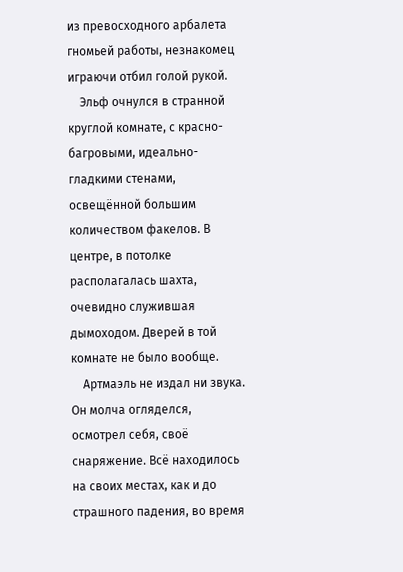из превосходного арбалета гномьей работы, незнакомец играючи отбил голой рукой.
    Эльф очнулся в странной круглой комнате, с красно-багровыми, идеально-гладкими стенами, освещённой большим количеством факелов. В центре, в потолке располагалась шахта, очевидно служившая дымоходом. Дверей в той комнате не было вообще.
    Артмаэль не издал ни звука. Он молча огляделся, осмотрел себя, своё снаряжение. Всё находилось на своих местах, как и до страшного падения, во время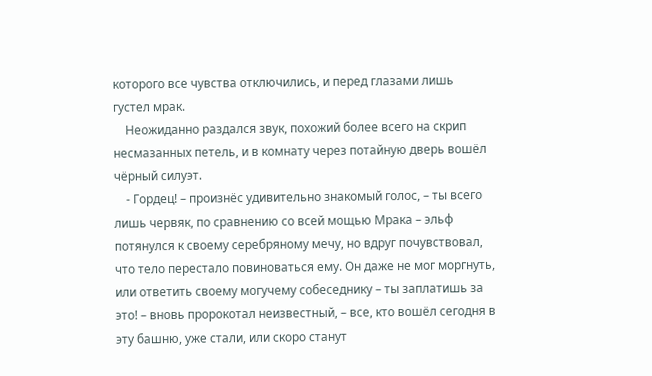которого все чувства отключились, и перед глазами лишь густел мрак.
    Неожиданно раздался звук, похожий более всего на скрип несмазанных петель, и в комнату через потайную дверь вошёл чёрный силуэт.
    - Гордец! – произнёс удивительно знакомый голос, – ты всего лишь червяк, по сравнению со всей мощью Мрака – эльф потянулся к своему серебряному мечу, но вдруг почувствовал, что тело перестало повиноваться ему. Он даже не мог моргнуть, или ответить своему могучему собеседнику – ты заплатишь за это! – вновь пророкотал неизвестный, – все, кто вошёл сегодня в эту башню, уже стали, или скоро станут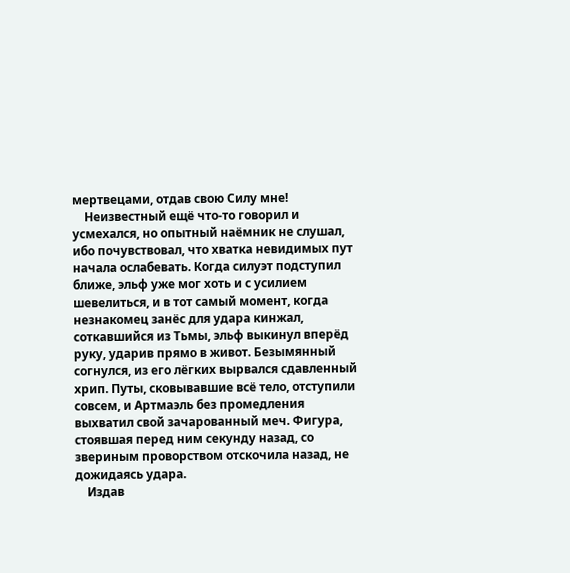мертвецами, отдав свою Силу мне!
    Неизвестный ещё что-то говорил и усмехался, но опытный наёмник не слушал, ибо почувствовал, что хватка невидимых пут начала ослабевать. Когда силуэт подступил ближе, эльф уже мог хоть и с усилием шевелиться, и в тот самый момент, когда незнакомец занёс для удара кинжал, соткавшийся из Тьмы, эльф выкинул вперёд руку, ударив прямо в живот. Безымянный согнулся, из его лёгких вырвался сдавленный хрип. Путы, сковывавшие всё тело, отступили совсем, и Артмаэль без промедления выхватил свой зачарованный меч. Фигура, стоявшая перед ним секунду назад, со звериным проворством отскочила назад, не дожидаясь удара.
    Издав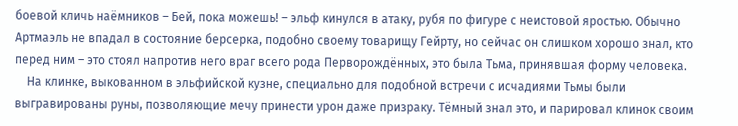боевой кличь наёмников – Бей, пока можешь! – эльф кинулся в атаку, рубя по фигуре с неистовой яростью. Обычно Артмаэль не впадал в состояние берсерка, подобно своему товарищу Гейрту, но сейчас он слишком хорошо знал, кто перед ним – это стоял напротив него враг всего рода Перворождённых, это была Тьма, принявшая форму человека.
    На клинке, выкованном в эльфийской кузне, специально для подобной встречи с исчадиями Тьмы были выгравированы руны, позволяющие мечу принести урон даже призраку. Тёмный знал это, и парировал клинок своим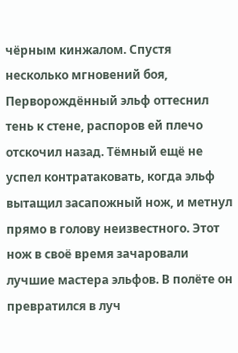чёрным кинжалом. Спустя несколько мгновений боя, Перворождённый эльф оттеснил тень к стене, распоров ей плечо отскочил назад. Тёмный ещё не успел контратаковать, когда эльф вытащил засапожный нож, и метнул прямо в голову неизвестного. Этот нож в своё время зачаровали лучшие мастера эльфов. В полёте он превратился в луч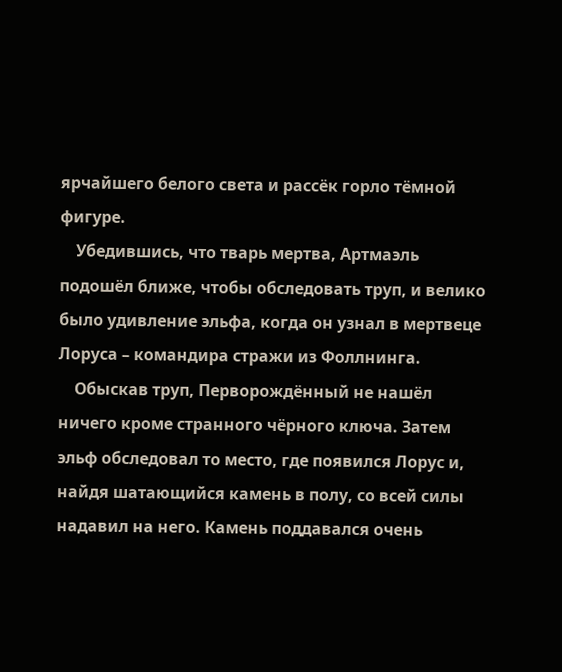ярчайшего белого света и рассёк горло тёмной фигуре.
    Убедившись, что тварь мертва, Артмаэль подошёл ближе, чтобы обследовать труп, и велико было удивление эльфа, когда он узнал в мертвеце Лоруса – командира стражи из Фоллнинга.
    Обыскав труп, Перворождённый не нашёл ничего кроме странного чёрного ключа. Затем эльф обследовал то место, где появился Лорус и, найдя шатающийся камень в полу, со всей силы надавил на него. Камень поддавался очень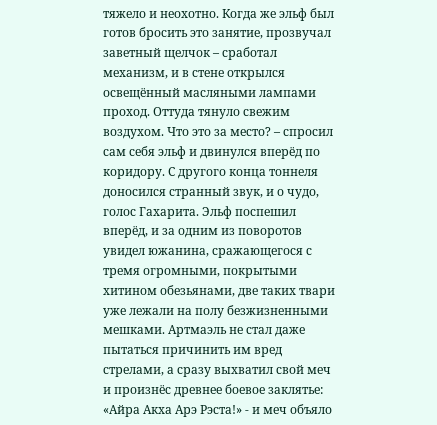тяжело и неохотно. Когда же эльф был готов бросить это занятие, прозвучал заветный щелчок – сработал механизм, и в стене открылся освещённый масляными лампами проход. Оттуда тянуло свежим воздухом. Что это за место? – спросил сам себя эльф и двинулся вперёд по коридору. С другого конца тоннеля доносился странный звук, и о чудо, голос Гахарита. Эльф поспешил вперёд, и за одним из поворотов увидел южанина, сражающегося с тремя огромными, покрытыми хитином обезьянами, две таких твари уже лежали на полу безжизненными мешками. Артмаэль не стал даже пытаться причинить им вред стрелами, а сразу выхватил свой меч и произнёс древнее боевое заклятье: «Айра Акха Арэ Рэста!» - и меч объяло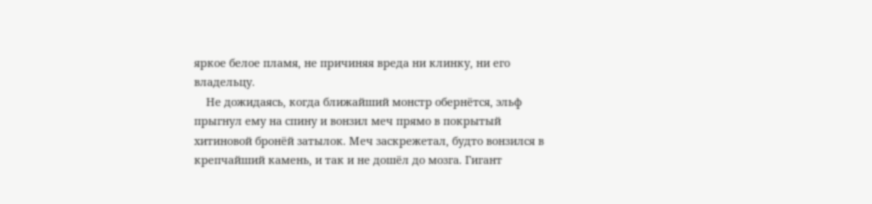яркое белое пламя, не причиняя вреда ни клинку, ни его владельцу.
    Не дожидаясь, когда ближайший монстр обернётся, эльф прыгнул ему на спину и вонзил меч прямо в покрытый хитиновой бронёй затылок. Меч заскрежетал, будто вонзился в крепчайший камень, и так и не дошёл до мозга. Гигант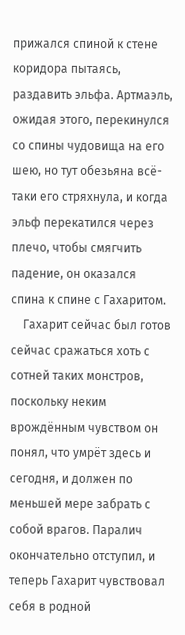прижался спиной к стене коридора пытаясь, раздавить эльфа. Артмаэль, ожидая этого, перекинулся со спины чудовища на его шею, но тут обезьяна всё-таки его стряхнула, и когда эльф перекатился через плечо, чтобы смягчить падение, он оказался спина к спине с Гахаритом.
    Гахарит сейчас был готов сейчас сражаться хоть с сотней таких монстров, поскольку неким врождённым чувством он понял, что умрёт здесь и сегодня, и должен по меньшей мере забрать с собой врагов. Паралич окончательно отступил, и теперь Гахарит чувствовал себя в родной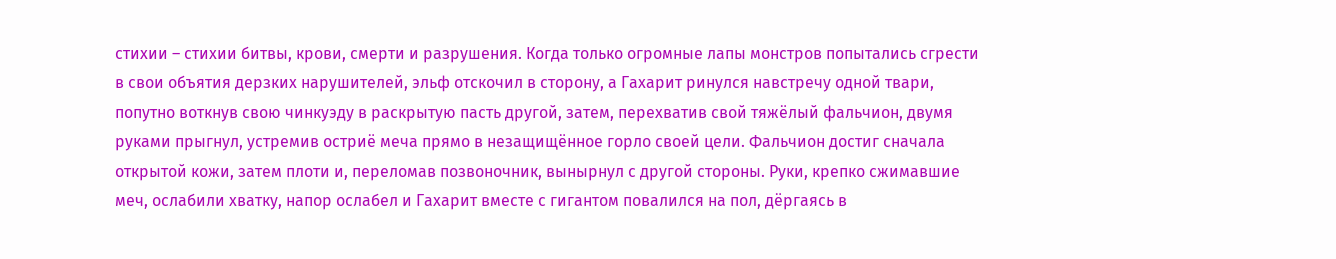стихии – стихии битвы, крови, смерти и разрушения. Когда только огромные лапы монстров попытались сгрести в свои объятия дерзких нарушителей, эльф отскочил в сторону, а Гахарит ринулся навстречу одной твари, попутно воткнув свою чинкуэду в раскрытую пасть другой, затем, перехватив свой тяжёлый фальчион, двумя руками прыгнул, устремив остриё меча прямо в незащищённое горло своей цели. Фальчион достиг сначала открытой кожи, затем плоти и, переломав позвоночник, вынырнул с другой стороны. Руки, крепко сжимавшие меч, ослабили хватку, напор ослабел и Гахарит вместе с гигантом повалился на пол, дёргаясь в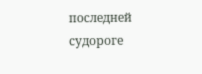последней судороге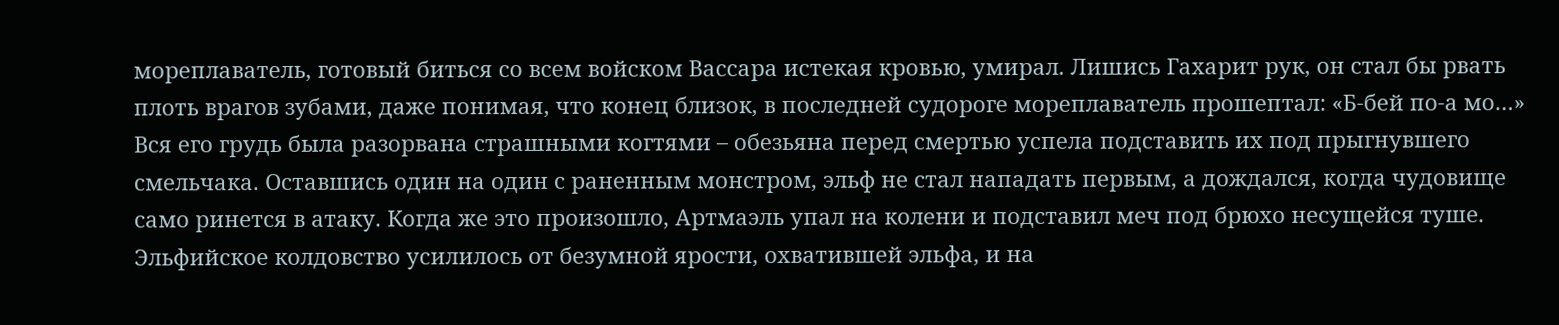мореплаватель, готовый биться со всем войском Вассара истекая кровью, умирал. Лишись Гахарит рук, он стал бы рвать плоть врагов зубами, даже понимая, что конец близок, в последней судороге мореплаватель прошептал: «Б-бей по-а мо…» Вся его грудь была разорвана страшными когтями – обезьяна перед смертью успела подставить их под прыгнувшего смельчака. Оставшись один на один с раненным монстром, эльф не стал нападать первым, а дождался, когда чудовище само ринется в атаку. Когда же это произошло, Артмаэль упал на колени и подставил меч под брюхо несущейся туше. Эльфийское колдовство усилилось от безумной ярости, охватившей эльфа, и на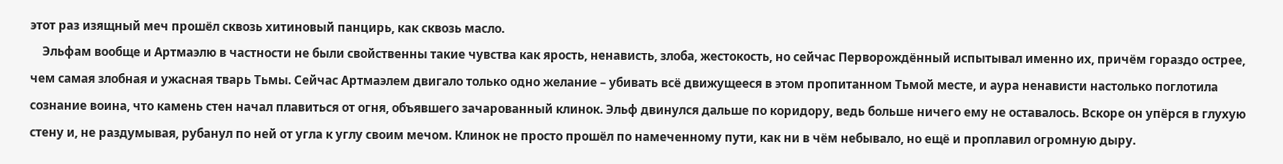этот раз изящный меч прошёл сквозь хитиновый панцирь, как сквозь масло.
    Эльфам вообще и Артмаэлю в частности не были свойственны такие чувства как ярость, ненависть, злоба, жестокость, но сейчас Перворождённый испытывал именно их, причём гораздо острее, чем самая злобная и ужасная тварь Тьмы. Сейчас Артмаэлем двигало только одно желание – убивать всё движущееся в этом пропитанном Тьмой месте, и аура ненависти настолько поглотила сознание воина, что камень стен начал плавиться от огня, объявшего зачарованный клинок. Эльф двинулся дальше по коридору, ведь больше ничего ему не оставалось. Вскоре он упёрся в глухую стену и, не раздумывая, рубанул по ней от угла к углу своим мечом. Клинок не просто прошёл по намеченному пути, как ни в чём небывало, но ещё и проплавил огромную дыру.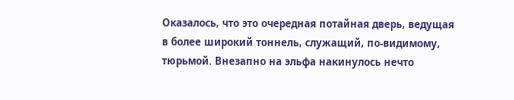Оказалось, что это очередная потайная дверь, ведущая в более широкий тоннель, служащий, по-видимому, тюрьмой. Внезапно на эльфа накинулось нечто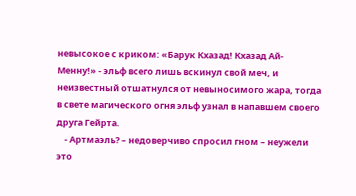невысокое с криком: «Барук Кхазад! Кхазад Ай-Менну!» - эльф всего лишь вскинул свой меч, и неизвестный отшатнулся от невыносимого жара, тогда в свете магического огня эльф узнал в напавшем своего друга Гейрта.
    - Артмаэль? – недоверчиво спросил гном – неужели это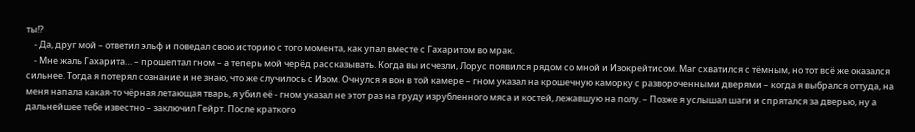ты!?
    - Да, друг мой – ответил эльф и поведал свою историю с того момента, как упал вместе с Гахаритом во мрак.
    - Мне жаль Гахарита… – прошептал гном – а теперь мой черёд рассказывать. Когда вы исчезли, Лорус появился рядом со мной и Изокрейтисом. Маг схватился с тёмным, но тот всё же оказался сильнее. Тогда я потерял сознание и не знаю, что же случилось с Изом. Очнулся я вон в той камере – гном указал на крошечную каморку с развороченными дверями – когда я выбрался оттуда, на меня напала какая-то чёрная летающая тварь, я убил её - гном указал не этот раз на груду изрубленного мяса и костей, лежавшую на полу. – Позже я услышал шаги и спрятался за дверью, ну а дальнейшее тебе известно – заключил Гейрт. После краткого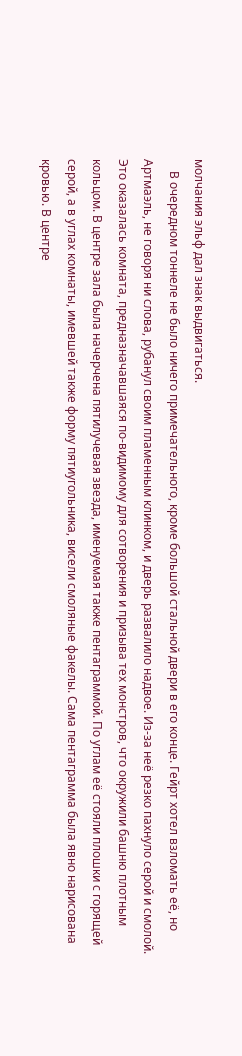молчания эльф дал знак выдвигаться.
    В очередном тоннеле не было ничего примечательного, кроме большой стальной двери в его конце. Гейрт хотел взломать её, но Артмаэль, не говоря ни слова, рубанул своим пламенным клинком, и дверь развалило надвое. Из-за неё резко пахнуло серой и смолой. Это оказалась комната, предназначавшаяся по-видимому для сотворения и призыва тех монстров, что окружили башню плотным кольцом. В центре зала была начерчена пятилучевая звезда, именуемая также пентаграммой. По углам её стояли плошки с горящей серой, а в углах комнаты, имевшей также форму пятиугольника, висели смоляные факелы. Сама пентаграмма была явно нарисована кровью. В центре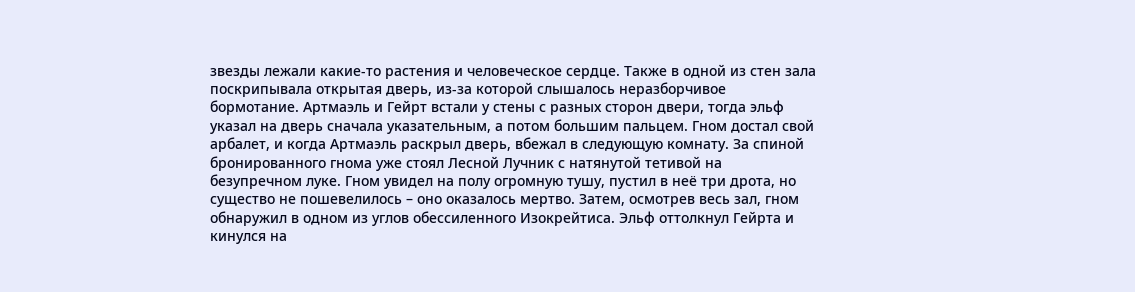звезды лежали какие-то растения и человеческое сердце. Также в одной из стен зала поскрипывала открытая дверь, из-за которой слышалось неразборчивое бормотание. Артмаэль и Гейрт встали у стены с разных сторон двери, тогда эльф указал на дверь сначала указательным, а потом большим пальцем. Гном достал свой арбалет, и когда Артмаэль раскрыл дверь, вбежал в следующую комнату. За спиной бронированного гнома уже стоял Лесной Лучник с натянутой тетивой на безупречном луке. Гном увидел на полу огромную тушу, пустил в неё три дрота, но существо не пошевелилось – оно оказалось мертво. Затем, осмотрев весь зал, гном обнаружил в одном из углов обессиленного Изокрейтиса. Эльф оттолкнул Гейрта и кинулся на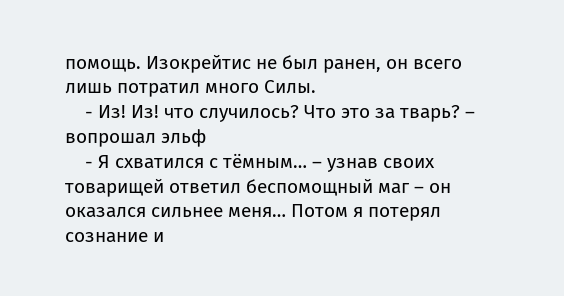помощь. Изокрейтис не был ранен, он всего лишь потратил много Силы.
    - Из! Из! что случилось? Что это за тварь? – вопрошал эльф
    - Я схватился с тёмным… – узнав своих товарищей ответил беспомощный маг – он оказался сильнее меня… Потом я потерял сознание и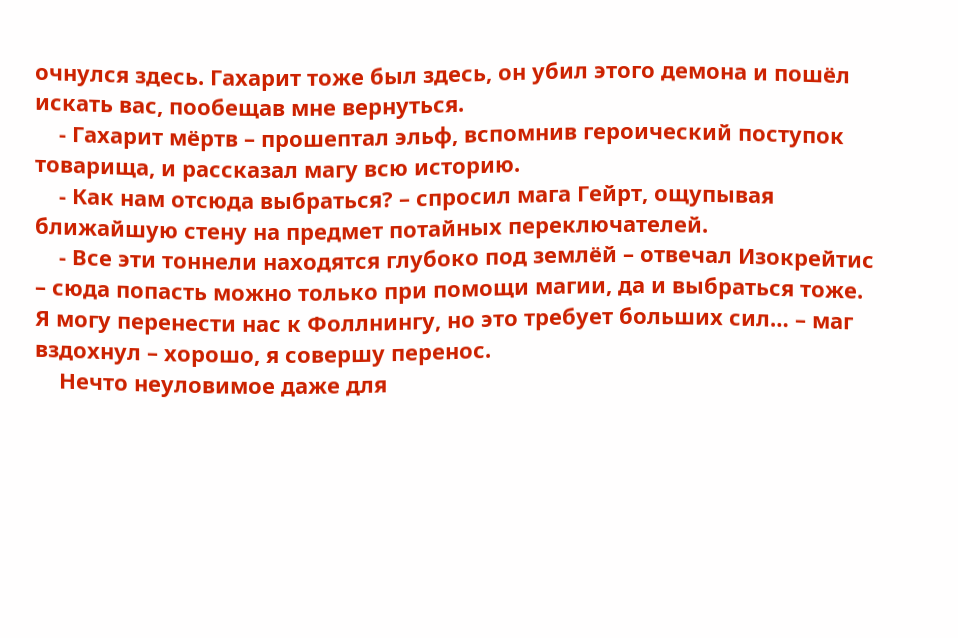очнулся здесь. Гахарит тоже был здесь, он убил этого демона и пошёл искать вас, пообещав мне вернуться.
    - Гахарит мёртв – прошептал эльф, вспомнив героический поступок товарища, и рассказал магу всю историю.
    - Как нам отсюда выбраться? – спросил мага Гейрт, ощупывая ближайшую стену на предмет потайных переключателей.
    - Все эти тоннели находятся глубоко под землёй – отвечал Изокрейтис – сюда попасть можно только при помощи магии, да и выбраться тоже. Я могу перенести нас к Фоллнингу, но это требует больших сил… – маг вздохнул – хорошо, я совершу перенос.
    Нечто неуловимое даже для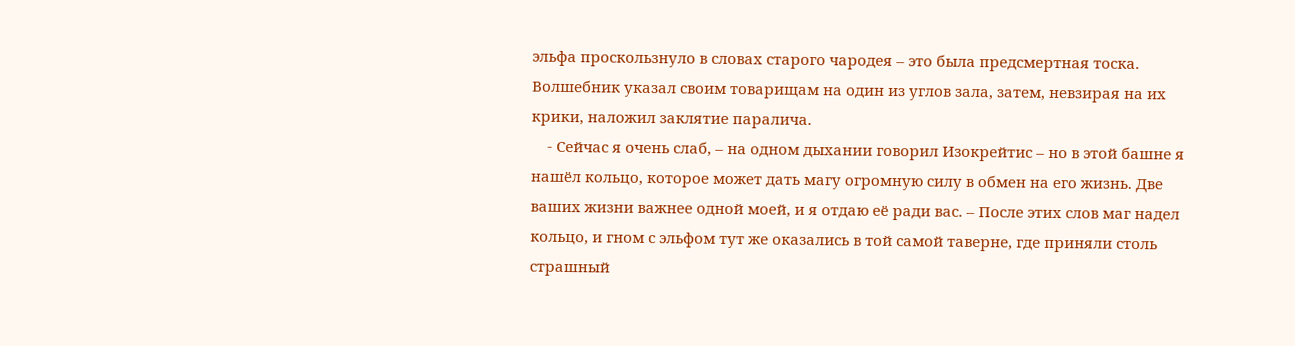эльфа проскользнуло в словах старого чародея – это была предсмертная тоска. Волшебник указал своим товарищам на один из углов зала, затем, невзирая на их крики, наложил заклятие паралича.
    - Сейчас я очень слаб, – на одном дыхании говорил Изокрейтис – но в этой башне я нашёл кольцо, которое может дать магу огромную силу в обмен на его жизнь. Две ваших жизни важнее одной моей, и я отдаю её ради вас. – После этих слов маг надел кольцо, и гном с эльфом тут же оказались в той самой таверне, где приняли столь страшный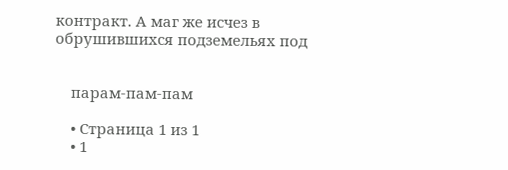контракт. А маг же исчез в обрушившихся подземельях под


    парам-пам-пам

    • Страница 1 из 1
    • 1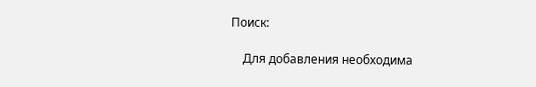Поиск:

    Для добавления необходима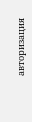авторизация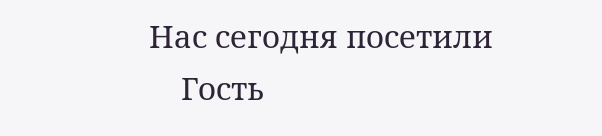Нас сегодня посетили
    Гость